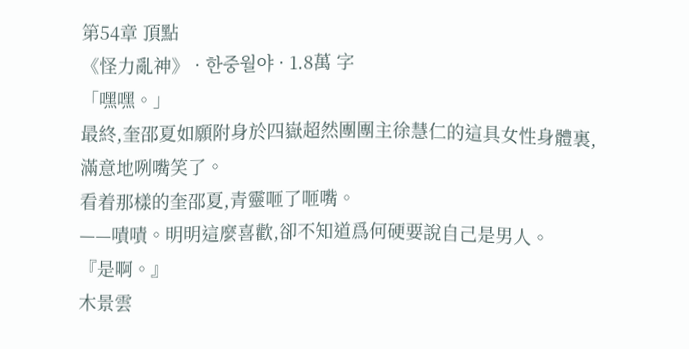第54章 頂點
《怪力亂神》 · 한중월야 · 1.8萬 字
「嘿嘿。」
最終,奎邵夏如願附身於四嶽超然團團主徐慧仁的這具女性身體裏,滿意地咧嘴笑了。
看着那樣的奎邵夏,青靈咂了咂嘴。
——嘖嘖。明明這麼喜歡,卻不知道爲何硬要說自己是男人。
『是啊。』
木景雲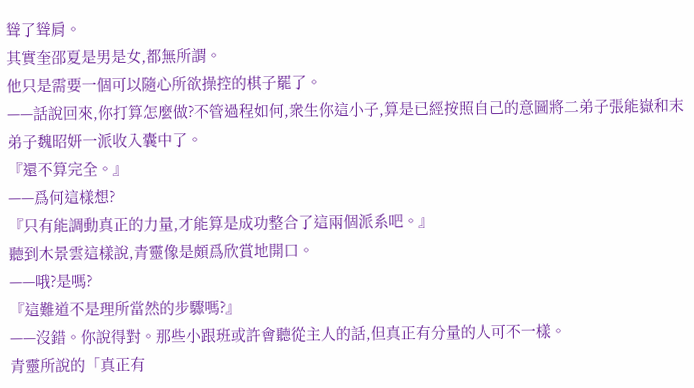聳了聳肩。
其實奎邵夏是男是女,都無所謂。
他只是需要一個可以隨心所欲操控的棋子罷了。
——話說回來,你打算怎麼做?不管過程如何,衆生你這小子,算是已經按照自己的意圖將二弟子張能嶽和末弟子魏昭妍一派收入囊中了。
『還不算完全。』
——爲何這樣想?
『只有能調動真正的力量,才能算是成功整合了這兩個派系吧。』
聽到木景雲這樣說,青靈像是頗爲欣賞地開口。
——哦?是嗎?
『這難道不是理所當然的步驟嗎?』
——沒錯。你說得對。那些小跟班或許會聽從主人的話,但真正有分量的人可不一樣。
青靈所說的「真正有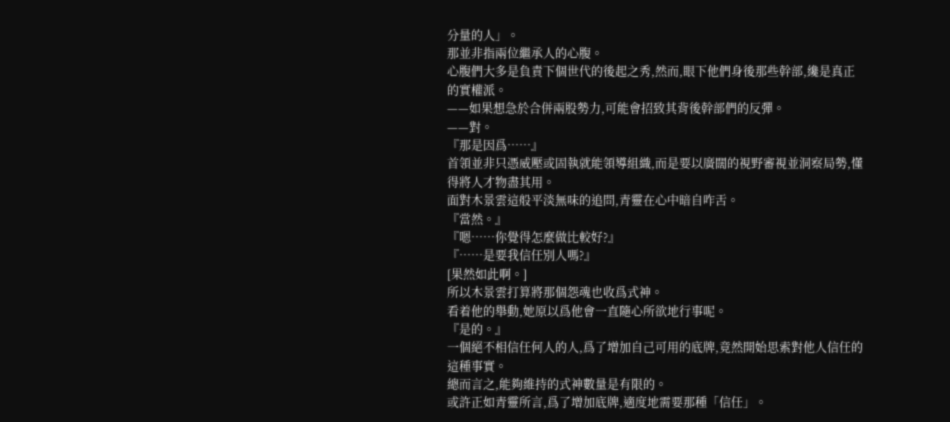分量的人」。
那並非指兩位繼承人的心腹。
心腹們大多是負責下個世代的後起之秀,然而,眼下他們身後那些幹部,纔是真正的實權派。
——如果想急於合併兩股勢力,可能會招致其背後幹部們的反彈。
——對。
『那是因爲……』
首領並非只憑威壓或固執就能領導組織,而是要以廣闊的視野審視並洞察局勢,懂得將人才物盡其用。
面對木景雲這般平淡無味的追問,青靈在心中暗自咋舌。
『當然。』
『嗯……你覺得怎麼做比較好?』
『……是要我信任別人嗎?』
[果然如此啊。]
所以木景雲打算將那個怨魂也收爲式神。
看着他的舉動,她原以爲他會一直隨心所欲地行事呢。
『是的。』
一個絕不相信任何人的人,爲了增加自己可用的底牌,竟然開始思索對他人信任的這種事實。
總而言之,能夠維持的式神數量是有限的。
或許正如青靈所言,爲了增加底牌,適度地需要那種「信任」。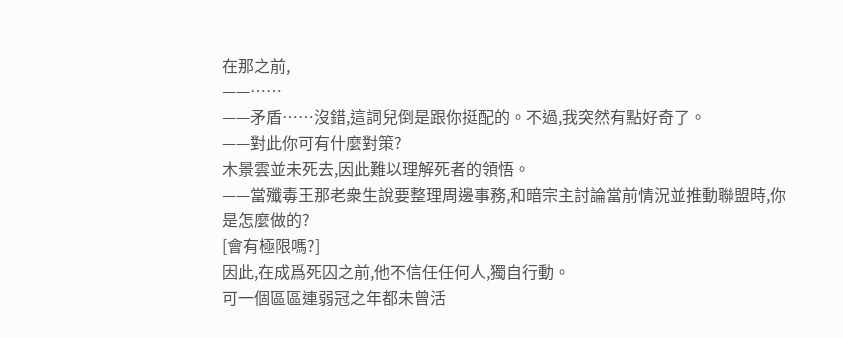在那之前,
——……
——矛盾……沒錯,這詞兒倒是跟你挺配的。不過,我突然有點好奇了。
——對此你可有什麼對策?
木景雲並未死去,因此難以理解死者的領悟。
——當殲毒王那老衆生說要整理周邊事務,和暗宗主討論當前情況並推動聯盟時,你是怎麼做的?
[會有極限嗎?]
因此,在成爲死囚之前,他不信任任何人,獨自行動。
可一個區區連弱冠之年都未曾活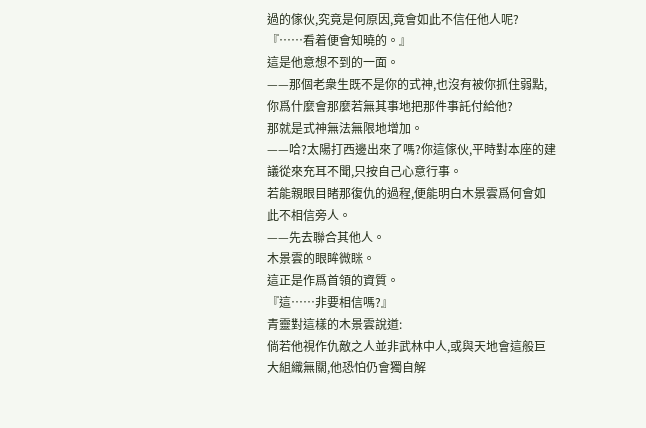過的傢伙,究竟是何原因,竟會如此不信任他人呢?
『……看着便會知曉的。』
這是他意想不到的一面。
——那個老衆生既不是你的式神,也沒有被你抓住弱點,你爲什麼會那麼若無其事地把那件事託付給他?
那就是式神無法無限地增加。
——哈?太陽打西邊出來了嗎?你這傢伙,平時對本座的建議從來充耳不聞,只按自己心意行事。
若能親眼目睹那復仇的過程,便能明白木景雲爲何會如此不相信旁人。
——先去聯合其他人。
木景雲的眼眸微眯。
這正是作爲首領的資質。
『這……非要相信嗎?』
青靈對這樣的木景雲說道:
倘若他視作仇敵之人並非武林中人,或與天地會這般巨大組織無關,他恐怕仍會獨自解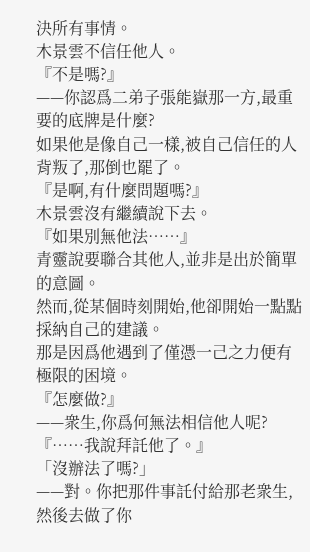決所有事情。
木景雲不信任他人。
『不是嗎?』
——你認爲二弟子張能嶽那一方,最重要的底牌是什麼?
如果他是像自己一樣,被自己信任的人背叛了,那倒也罷了。
『是啊,有什麼問題嗎?』
木景雲沒有繼續說下去。
『如果別無他法……』
青靈說要聯合其他人,並非是出於簡單的意圖。
然而,從某個時刻開始,他卻開始一點點採納自己的建議。
那是因爲他遇到了僅憑一己之力便有極限的困境。
『怎麼做?』
——衆生,你爲何無法相信他人呢?
『……我說拜託他了。』
「沒辦法了嗎?」
——對。你把那件事託付給那老衆生,然後去做了你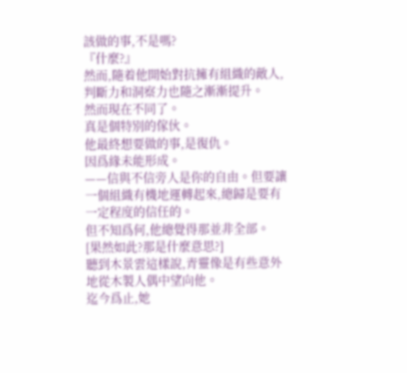該做的事,不是嗎?
『什麼?』
然而,隨着他開始對抗擁有組織的敵人,判斷力和洞察力也隨之漸漸提升。
然而現在不同了。
真是個特別的傢伙。
他最終想要做的事,是復仇。
因爲緣未能形成。
——信與不信旁人是你的自由。但要讓一個組織有機地運轉起來,總歸是要有一定程度的信任的。
但不知爲何,他總覺得那並非全部。
[果然如此?那是什麼意思?]
聽到木景雲這樣說,青靈像是有些意外地從木製人偶中望向他。
迄今爲止,她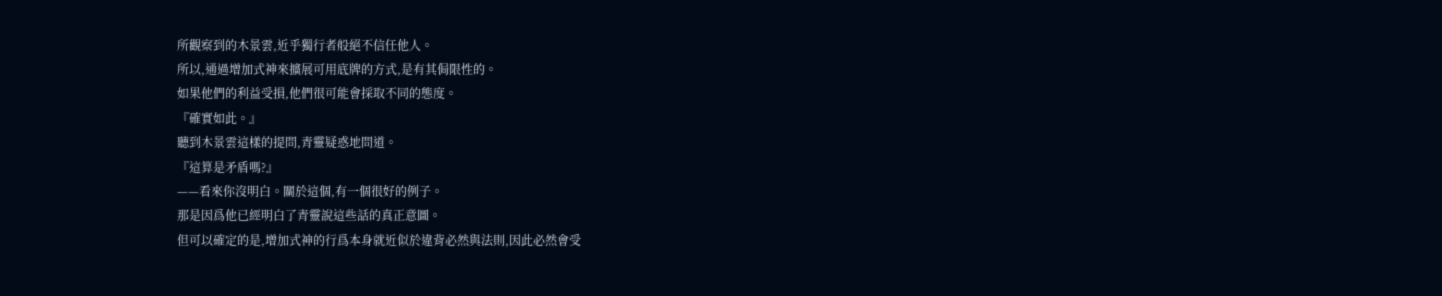所觀察到的木景雲,近乎獨行者般絕不信任他人。
所以,通過增加式神來擴展可用底牌的方式,是有其侷限性的。
如果他們的利益受損,他們很可能會採取不同的態度。
『確實如此。』
聽到木景雲這樣的提問,青靈疑惑地問道。
『這算是矛盾嗎?』
——看來你沒明白。關於這個,有一個很好的例子。
那是因爲他已經明白了青靈說這些話的真正意圖。
但可以確定的是,增加式神的行爲本身就近似於違背必然與法則,因此必然會受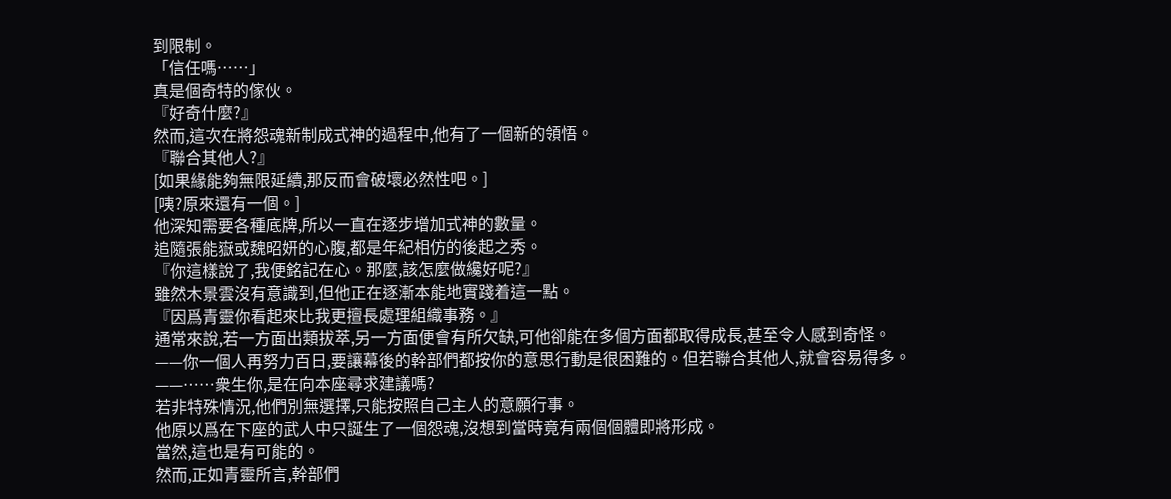到限制。
「信任嗎……」
真是個奇特的傢伙。
『好奇什麼?』
然而,這次在將怨魂新制成式神的過程中,他有了一個新的領悟。
『聯合其他人?』
[如果緣能夠無限延續,那反而會破壞必然性吧。]
[咦?原來還有一個。]
他深知需要各種底牌,所以一直在逐步增加式神的數量。
追隨張能嶽或魏昭妍的心腹,都是年紀相仿的後起之秀。
『你這樣說了,我便銘記在心。那麼,該怎麼做纔好呢?』
雖然木景雲沒有意識到,但他正在逐漸本能地實踐着這一點。
『因爲青靈你看起來比我更擅長處理組織事務。』
通常來說,若一方面出類拔萃,另一方面便會有所欠缺,可他卻能在多個方面都取得成長,甚至令人感到奇怪。
——你一個人再努力百日,要讓幕後的幹部們都按你的意思行動是很困難的。但若聯合其他人,就會容易得多。
——……衆生你,是在向本座尋求建議嗎?
若非特殊情況,他們別無選擇,只能按照自己主人的意願行事。
他原以爲在下座的武人中只誕生了一個怨魂,沒想到當時竟有兩個個體即將形成。
當然,這也是有可能的。
然而,正如青靈所言,幹部們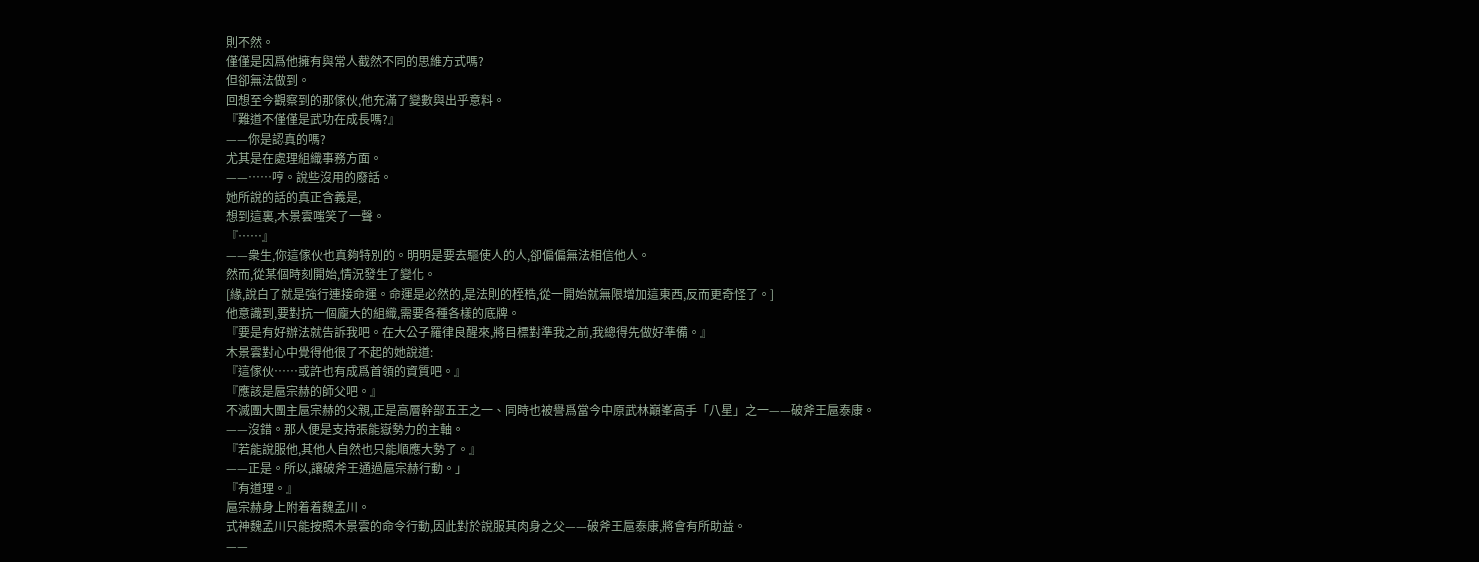則不然。
僅僅是因爲他擁有與常人截然不同的思維方式嗎?
但卻無法做到。
回想至今觀察到的那傢伙,他充滿了變數與出乎意料。
『難道不僅僅是武功在成長嗎?』
——你是認真的嗎?
尤其是在處理組織事務方面。
——……哼。說些沒用的廢話。
她所說的話的真正含義是,
想到這裏,木景雲嗤笑了一聲。
『……』
——衆生,你這傢伙也真夠特別的。明明是要去驅使人的人,卻偏偏無法相信他人。
然而,從某個時刻開始,情況發生了變化。
[緣,說白了就是強行連接命運。命運是必然的,是法則的桎梏,從一開始就無限增加這東西,反而更奇怪了。]
他意識到,要對抗一個龐大的組織,需要各種各樣的底牌。
『要是有好辦法就告訴我吧。在大公子羅律良醒來,將目標對準我之前,我總得先做好準備。』
木景雲對心中覺得他很了不起的她說道:
『這傢伙……或許也有成爲首領的資質吧。』
『應該是扈宗赫的師父吧。』
不滅團大團主扈宗赫的父親,正是高層幹部五王之一、同時也被譽爲當今中原武林巔峯高手「八星」之一——破斧王扈泰康。
——沒錯。那人便是支持張能嶽勢力的主軸。
『若能說服他,其他人自然也只能順應大勢了。』
——正是。所以,讓破斧王通過扈宗赫行動。」
『有道理。』
扈宗赫身上附着着魏孟川。
式神魏孟川只能按照木景雲的命令行動,因此對於說服其肉身之父——破斧王扈泰康,將會有所助益。
——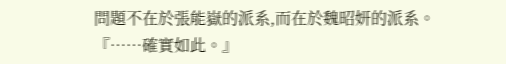問題不在於張能嶽的派系,而在於魏昭妍的派系。
『……確實如此。』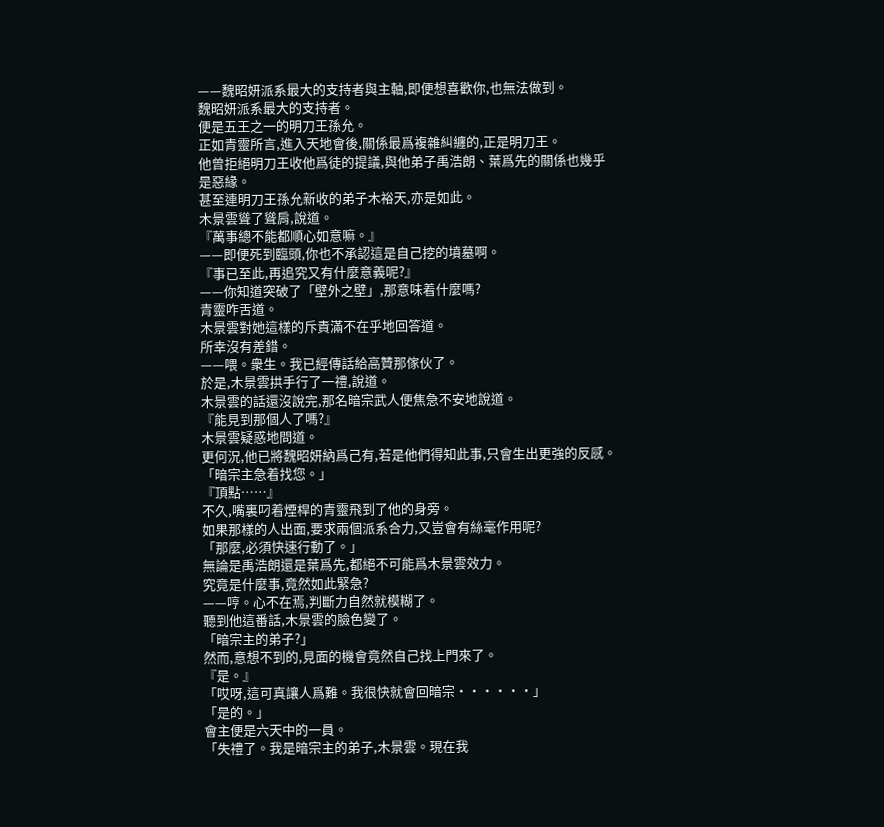——魏昭妍派系最大的支持者與主軸,即便想喜歡你,也無法做到。
魏昭妍派系最大的支持者。
便是五王之一的明刀王孫允。
正如青靈所言,進入天地會後,關係最爲複雜糾纏的,正是明刀王。
他曾拒絕明刀王收他爲徒的提議,與他弟子禹浩朗、葉爲先的關係也幾乎是惡緣。
甚至連明刀王孫允新收的弟子木裕天,亦是如此。
木景雲聳了聳肩,說道。
『萬事總不能都順心如意嘛。』
——即便死到臨頭,你也不承認這是自己挖的墳墓啊。
『事已至此,再追究又有什麼意義呢?』
——你知道突破了「壁外之壁」,那意味着什麼嗎?
青靈咋舌道。
木景雲對她這樣的斥責滿不在乎地回答道。
所幸沒有差錯。
——喂。衆生。我已經傳話給高贊那傢伙了。
於是,木景雲拱手行了一禮,說道。
木景雲的話還沒說完,那名暗宗武人便焦急不安地說道。
『能見到那個人了嗎?』
木景雲疑惑地問道。
更何況,他已將魏昭妍納爲己有,若是他們得知此事,只會生出更強的反感。
「暗宗主急着找您。」
『頂點……』
不久,嘴裏叼着煙桿的青靈飛到了他的身旁。
如果那樣的人出面,要求兩個派系合力,又豈會有絲毫作用呢?
「那麼,必須快速行動了。」
無論是禹浩朗還是葉爲先,都絕不可能爲木景雲效力。
究竟是什麼事,竟然如此緊急?
——哼。心不在焉,判斷力自然就模糊了。
聽到他這番話,木景雲的臉色變了。
「暗宗主的弟子?」
然而,意想不到的,見面的機會竟然自己找上門來了。
『是。』
「哎呀,這可真讓人爲難。我很快就會回暗宗······」
「是的。」
會主便是六天中的一員。
「失禮了。我是暗宗主的弟子,木景雲。現在我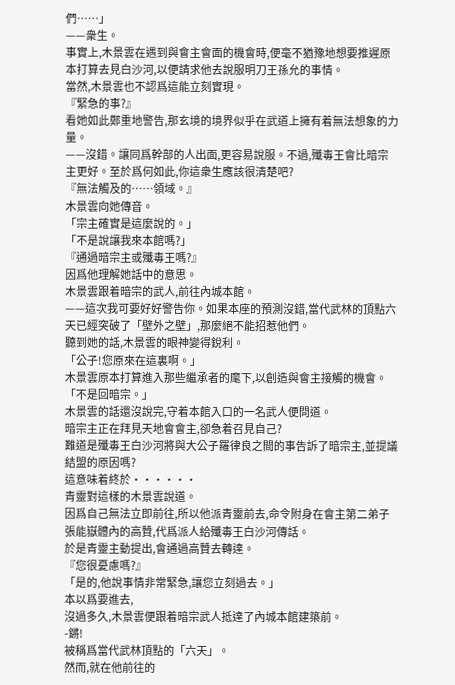們……」
——衆生。
事實上,木景雲在遇到與會主會面的機會時,便毫不猶豫地想要推遲原本打算去見白沙河,以便請求他去說服明刀王孫允的事情。
當然,木景雲也不認爲這能立刻實現。
『緊急的事?』
看她如此鄭重地警告,那玄境的境界似乎在武道上擁有着無法想象的力量。
——沒錯。讓同爲幹部的人出面,更容易說服。不過,殲毒王會比暗宗主更好。至於爲何如此,你這衆生應該很清楚吧?
『無法觸及的……領域。』
木景雲向她傳音。
「宗主確實是這麼說的。」
「不是說讓我來本館嗎?」
『通過暗宗主或殲毒王嗎?』
因爲他理解她話中的意思。
木景雲跟着暗宗的武人,前往內城本館。
——這次我可要好好警告你。如果本座的預測沒錯,當代武林的頂點六天已經突破了「壁外之壁」,那麼絕不能招惹他們。
聽到她的話,木景雲的眼神變得銳利。
「公子!您原來在這裏啊。」
木景雲原本打算進入那些繼承者的麾下,以創造與會主接觸的機會。
「不是回暗宗。」
木景雲的話還沒說完,守着本館入口的一名武人便問道。
暗宗主正在拜見天地會會主,卻急着召見自己?
難道是殲毒王白沙河將與大公子羅律良之間的事告訴了暗宗主,並提議結盟的原因嗎?
這意味着終於······
青靈對這樣的木景雲說道。
因爲自己無法立即前往,所以他派青靈前去,命令附身在會主第二弟子張能嶽體內的高贊,代爲派人給殲毒王白沙河傳話。
於是青靈主動提出,會通過高贊去轉達。
『您很憂慮嗎?』
「是的,他說事情非常緊急,讓您立刻過去。」
本以爲要進去,
沒過多久,木景雲便跟着暗宗武人抵達了內城本館建築前。
-鏘!
被稱爲當代武林頂點的「六天」。
然而,就在他前往的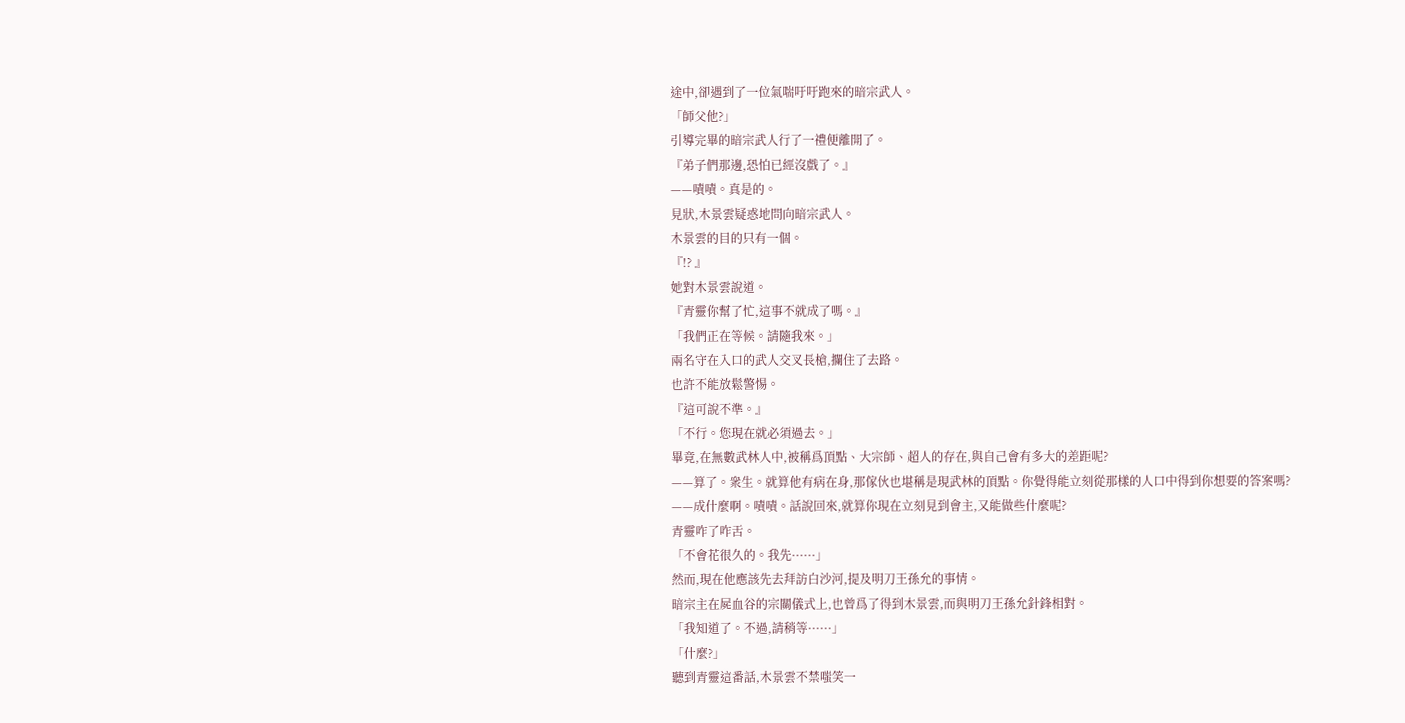途中,卻遇到了一位氣喘吁吁跑來的暗宗武人。
「師父他?」
引導完畢的暗宗武人行了一禮便離開了。
『弟子們那邊,恐怕已經沒戲了。』
——嘖嘖。真是的。
見狀,木景雲疑惑地問向暗宗武人。
木景雲的目的只有一個。
『!? 』
她對木景雲說道。
『青靈你幫了忙,這事不就成了嗎。』
「我們正在等候。請隨我來。」
兩名守在入口的武人交叉長槍,攔住了去路。
也許不能放鬆警惕。
『這可說不準。』
「不行。您現在就必須過去。」
畢竟,在無數武林人中,被稱爲頂點、大宗師、超人的存在,與自己會有多大的差距呢?
——算了。衆生。就算他有病在身,那傢伙也堪稱是現武林的頂點。你覺得能立刻從那樣的人口中得到你想要的答案嗎?
——成什麼啊。嘖嘖。話說回來,就算你現在立刻見到會主,又能做些什麼呢?
青靈咋了咋舌。
「不會花很久的。我先······」
然而,現在他應該先去拜訪白沙河,提及明刀王孫允的事情。
暗宗主在屍血谷的宗關儀式上,也曾爲了得到木景雲,而與明刀王孫允針鋒相對。
「我知道了。不過,請稍等······」
「什麼?」
聽到青靈這番話,木景雲不禁嗤笑一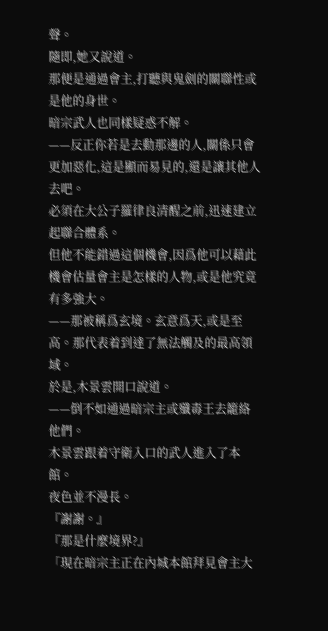聲。
隨即,她又說道。
那便是通過會主,打聽與鬼劍的關聯性或是他的身世。
暗宗武人也同樣疑惑不解。
——反正你若是去動那邊的人,關係只會更加惡化,這是顯而易見的,還是讓其他人去吧。
必須在大公子羅律良清醒之前,迅速建立起聯合體系。
但他不能錯過這個機會,因爲他可以藉此機會估量會主是怎樣的人物,或是他究竟有多強大。
——那被稱爲玄境。玄意爲天,或是至高。那代表着到達了無法觸及的最高領域。
於是,木景雲開口說道。
——倒不如通過暗宗主或殲毒王去籠絡他們。
木景雲跟着守衛入口的武人進入了本館。
夜色並不漫長。
『謝謝。』
『那是什麼境界?』
「現在暗宗主正在內城本館拜見會主大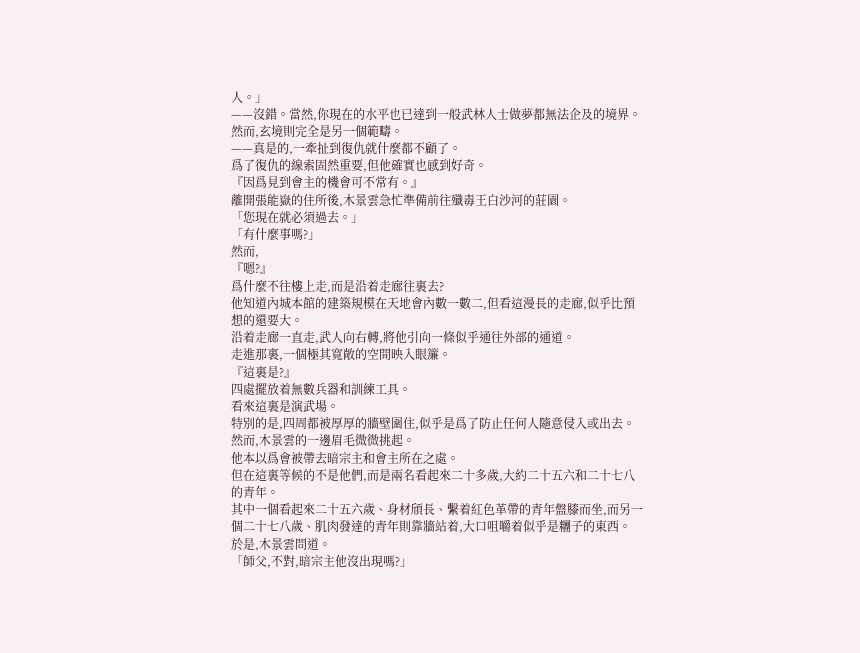人。」
——沒錯。當然,你現在的水平也已達到一般武林人士做夢都無法企及的境界。然而,玄境則完全是另一個範疇。
——真是的,一牽扯到復仇就什麼都不顧了。
爲了復仇的線索固然重要,但他確實也感到好奇。
『因爲見到會主的機會可不常有。』
離開張能嶽的住所後,木景雲急忙準備前往殲毒王白沙河的莊園。
「您現在就必須過去。」
「有什麼事嗎?」
然而,
『嗯?』
爲什麼不往樓上走,而是沿着走廊往裏去?
他知道內城本館的建築規模在天地會內數一數二,但看這漫長的走廊,似乎比預想的還要大。
沿着走廊一直走,武人向右轉,將他引向一條似乎通往外部的通道。
走進那裏,一個極其寬敞的空間映入眼簾。
『這裏是?』
四處擺放着無數兵器和訓練工具。
看來這裏是演武場。
特別的是,四周都被厚厚的牆壁圍住,似乎是爲了防止任何人隨意侵入或出去。
然而,木景雲的一邊眉毛微微挑起。
他本以爲會被帶去暗宗主和會主所在之處。
但在這裏等候的不是他們,而是兩名看起來二十多歲,大約二十五六和二十七八的青年。
其中一個看起來二十五六歲、身材頎長、繫着紅色革帶的青年盤膝而坐,而另一個二十七八歲、肌肉發達的青年則靠牆站着,大口咀嚼着似乎是糰子的東西。
於是,木景雲問道。
「師父,不對,暗宗主他沒出現嗎?」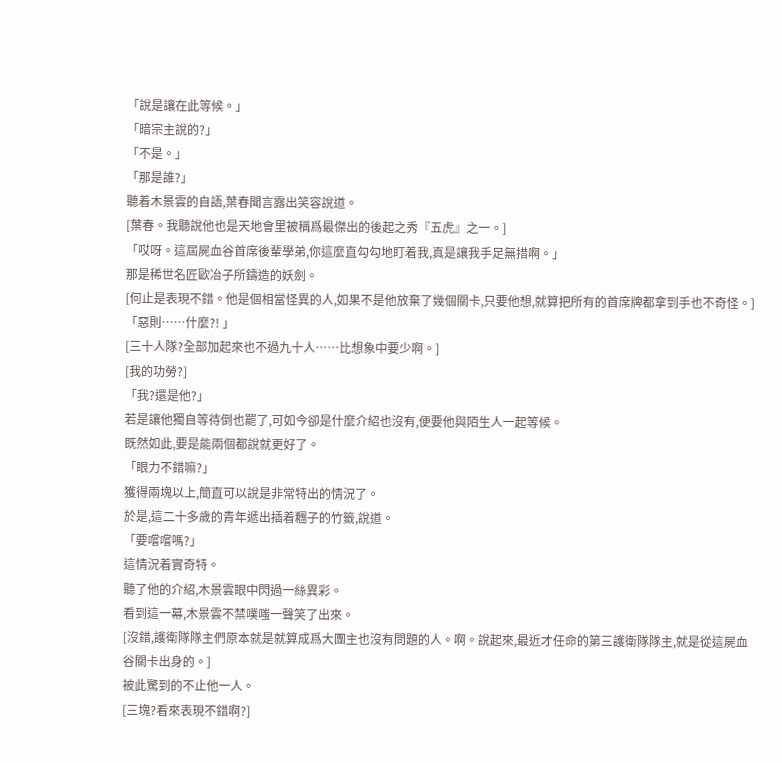「說是讓在此等候。」
「暗宗主說的?」
「不是。」
「那是誰?」
聽着木景雲的自語,葉春聞言露出笑容說道。
[葉春。我聽說他也是天地會里被稱爲最傑出的後起之秀『五虎』之一。]
「哎呀。這屆屍血谷首席後輩學弟,你這麼直勾勾地盯着我,真是讓我手足無措啊。」
那是稀世名匠歐冶子所鑄造的妖劍。
[何止是表現不錯。他是個相當怪異的人,如果不是他放棄了幾個關卡,只要他想,就算把所有的首席牌都拿到手也不奇怪。]
「惡則……什麼?! 」
[三十人隊?全部加起來也不過九十人……比想象中要少啊。]
[我的功勞?]
「我?還是他?」
若是讓他獨自等待倒也罷了,可如今卻是什麼介紹也沒有,便要他與陌生人一起等候。
既然如此,要是能兩個都說就更好了。
「眼力不錯嘛?」
獲得兩塊以上,簡直可以說是非常特出的情況了。
於是,這二十多歲的青年遞出插着糰子的竹籤,說道。
「要嚐嚐嗎?」
這情況着實奇特。
聽了他的介紹,木景雲眼中閃過一絲異彩。
看到這一幕,木景雲不禁噗嗤一聲笑了出來。
[沒錯,護衛隊隊主們原本就是就算成爲大團主也沒有問題的人。啊。說起來,最近才任命的第三護衛隊隊主,就是從這屍血谷關卡出身的。]
被此驚到的不止他一人。
[三塊?看來表現不錯啊?]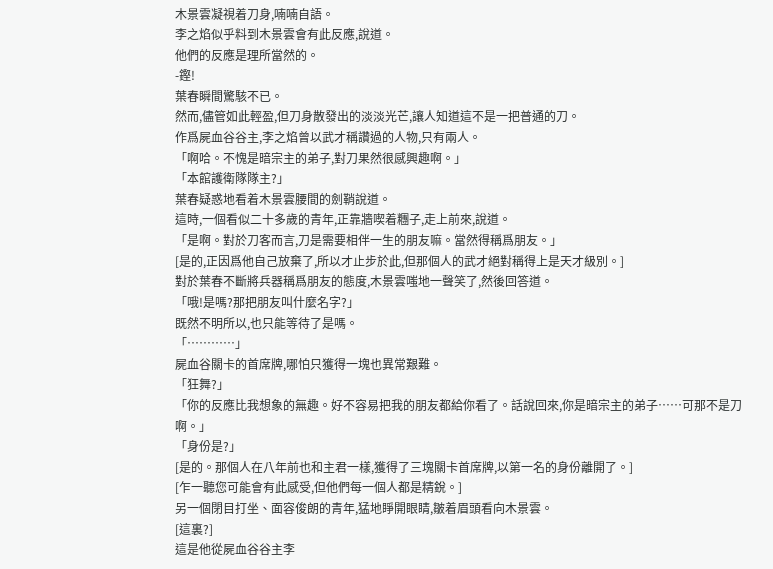木景雲凝視着刀身,喃喃自語。
李之焰似乎料到木景雲會有此反應,說道。
他們的反應是理所當然的。
-鏗!
葉春瞬間驚駭不已。
然而,儘管如此輕盈,但刀身散發出的淡淡光芒,讓人知道這不是一把普通的刀。
作爲屍血谷谷主,李之焰曾以武才稱讚過的人物,只有兩人。
「啊哈。不愧是暗宗主的弟子,對刀果然很感興趣啊。」
「本館護衛隊隊主?」
葉春疑惑地看着木景雲腰間的劍鞘說道。
這時,一個看似二十多歲的青年,正靠牆喫着糰子,走上前來,說道。
「是啊。對於刀客而言,刀是需要相伴一生的朋友嘛。當然得稱爲朋友。」
[是的,正因爲他自己放棄了,所以才止步於此,但那個人的武才絕對稱得上是天才級別。]
對於葉春不斷將兵器稱爲朋友的態度,木景雲嗤地一聲笑了,然後回答道。
「哦!是嗎?那把朋友叫什麼名字?」
既然不明所以,也只能等待了是嗎。
「…………」
屍血谷關卡的首席牌,哪怕只獲得一塊也異常艱難。
「狂舞?」
「你的反應比我想象的無趣。好不容易把我的朋友都給你看了。話說回來,你是暗宗主的弟子……可那不是刀啊。」
「身份是?」
[是的。那個人在八年前也和主君一樣,獲得了三塊關卡首席牌,以第一名的身份離開了。]
[乍一聽您可能會有此感受,但他們每一個人都是精銳。]
另一個閉目打坐、面容俊朗的青年,猛地睜開眼睛,皺着眉頭看向木景雲。
[這裏?]
這是他從屍血谷谷主李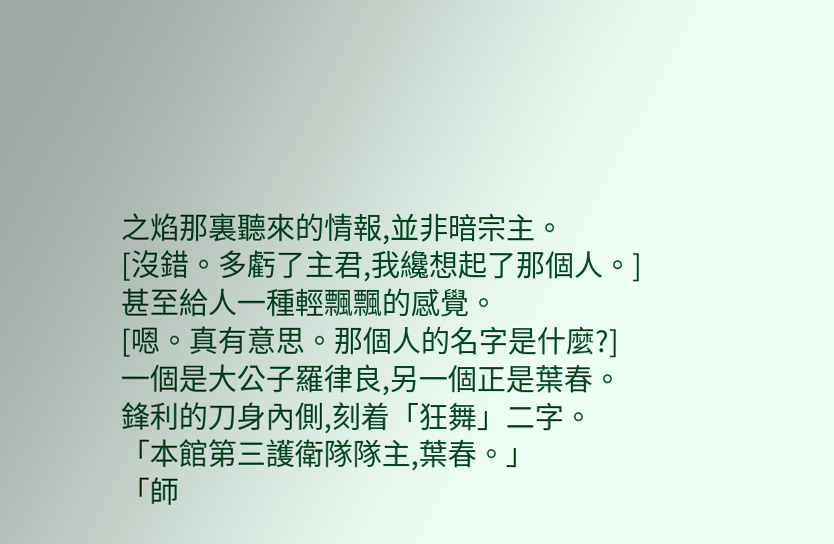之焰那裏聽來的情報,並非暗宗主。
[沒錯。多虧了主君,我纔想起了那個人。]
甚至給人一種輕飄飄的感覺。
[嗯。真有意思。那個人的名字是什麼?]
一個是大公子羅律良,另一個正是葉春。
鋒利的刀身內側,刻着「狂舞」二字。
「本館第三護衛隊隊主,葉春。」
「師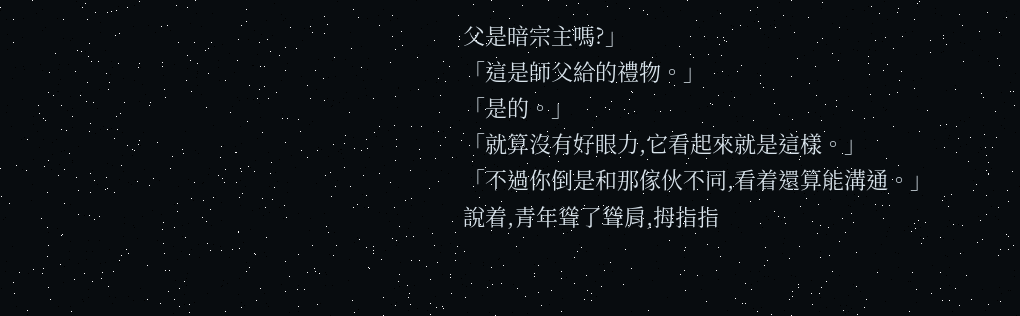父是暗宗主嗎?」
「這是師父給的禮物。」
「是的。」
「就算沒有好眼力,它看起來就是這樣。」
「不過你倒是和那傢伙不同,看着還算能溝通。」
說着,青年聳了聳肩,拇指指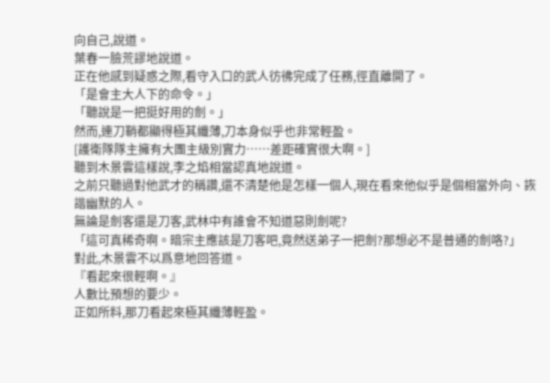向自己,說道。
葉春一臉荒謬地說道。
正在他感到疑惑之際,看守入口的武人彷彿完成了任務,徑直離開了。
「是會主大人下的命令。」
「聽說是一把挺好用的劍。」
然而,連刀鞘都顯得極其纖薄,刀本身似乎也非常輕盈。
[護衛隊隊主擁有大團主級別實力……差距確實很大啊。]
聽到木景雲這樣說,李之焰相當認真地說道。
之前只聽過對他武才的稱讚,還不清楚他是怎樣一個人,現在看來他似乎是個相當外向、詼諧幽默的人。
無論是劍客還是刀客,武林中有誰會不知道惡則劍呢?
「這可真稀奇啊。暗宗主應該是刀客吧,竟然送弟子一把劍?那想必不是普通的劍咯?」
對此,木景雲不以爲意地回答道。
『看起來很輕啊。』
人數比預想的要少。
正如所料,那刀看起來極其纖薄輕盈。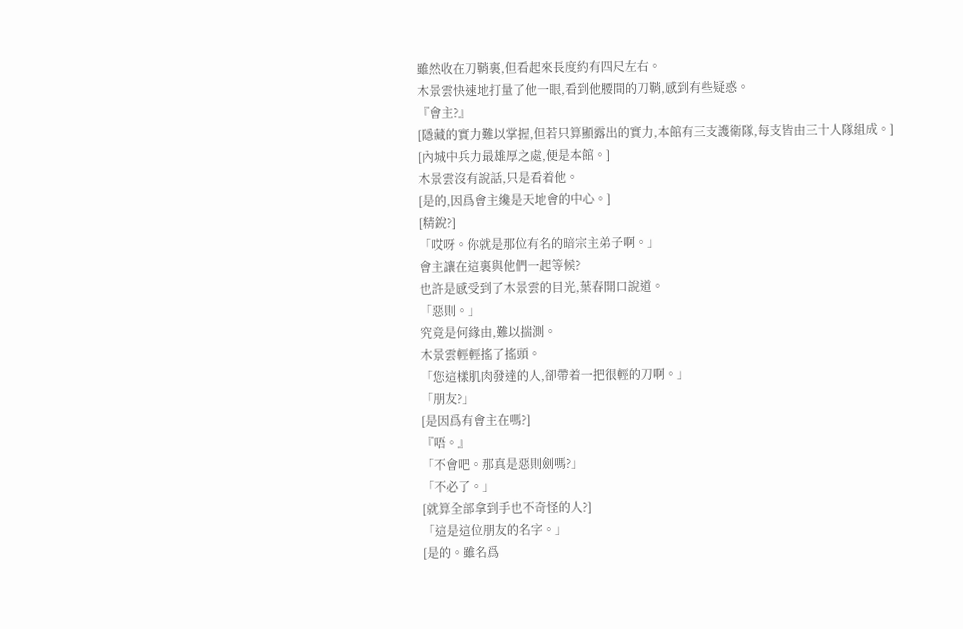雖然收在刀鞘裏,但看起來長度約有四尺左右。
木景雲快速地打量了他一眼,看到他腰間的刀鞘,感到有些疑惑。
『會主?』
[隱藏的實力難以掌握,但若只算顯露出的實力,本館有三支護衛隊,每支皆由三十人隊組成。]
[內城中兵力最雄厚之處,便是本館。]
木景雲沒有說話,只是看着他。
[是的,因爲會主纔是天地會的中心。]
[精銳?]
「哎呀。你就是那位有名的暗宗主弟子啊。」
會主讓在這裏與他們一起等候?
也許是感受到了木景雲的目光,葉春開口說道。
「惡則。」
究竟是何緣由,難以揣測。
木景雲輕輕搖了搖頭。
「您這樣肌肉發達的人,卻帶着一把很輕的刀啊。」
「朋友?」
[是因爲有會主在嗎?]
『唔。』
「不會吧。那真是惡則劍嗎?」
「不必了。」
[就算全部拿到手也不奇怪的人?]
「這是這位朋友的名字。」
[是的。雖名爲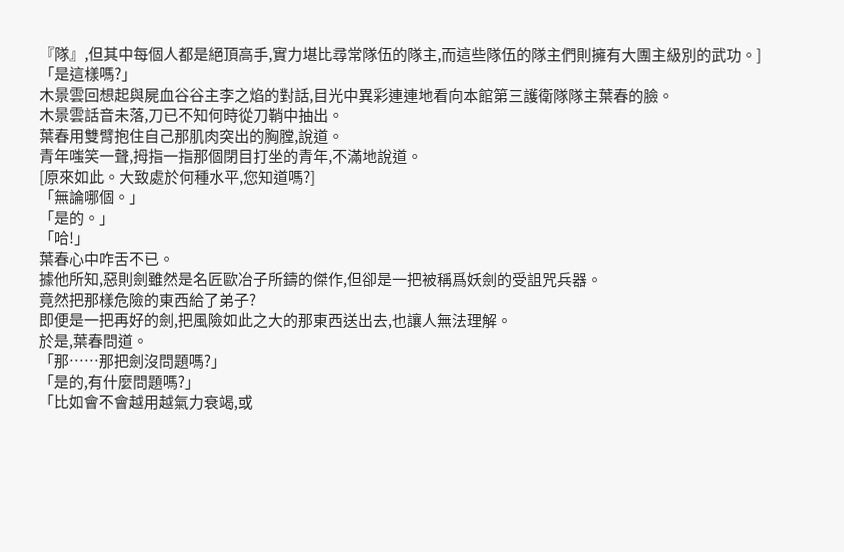『隊』,但其中每個人都是絕頂高手,實力堪比尋常隊伍的隊主,而這些隊伍的隊主們則擁有大團主級別的武功。]
「是這樣嗎?」
木景雲回想起與屍血谷谷主李之焰的對話,目光中異彩連連地看向本館第三護衛隊隊主葉春的臉。
木景雲話音未落,刀已不知何時從刀鞘中抽出。
葉春用雙臂抱住自己那肌肉突出的胸膛,說道。
青年嗤笑一聲,拇指一指那個閉目打坐的青年,不滿地說道。
[原來如此。大致處於何種水平,您知道嗎?]
「無論哪個。」
「是的。」
「哈!」
葉春心中咋舌不已。
據他所知,惡則劍雖然是名匠歐冶子所鑄的傑作,但卻是一把被稱爲妖劍的受詛咒兵器。
竟然把那樣危險的東西給了弟子?
即便是一把再好的劍,把風險如此之大的那東西送出去,也讓人無法理解。
於是,葉春問道。
「那……那把劍沒問題嗎?」
「是的,有什麼問題嗎?」
「比如會不會越用越氣力衰竭,或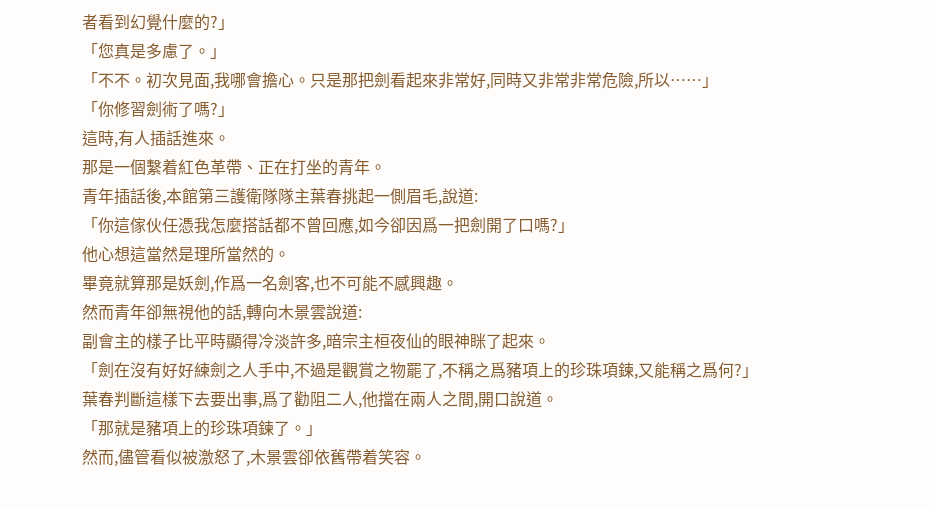者看到幻覺什麼的?」
「您真是多慮了。」
「不不。初次見面,我哪會擔心。只是那把劍看起來非常好,同時又非常非常危險,所以……」
「你修習劍術了嗎?」
這時,有人插話進來。
那是一個繫着紅色革帶、正在打坐的青年。
青年插話後,本館第三護衛隊隊主葉春挑起一側眉毛,說道:
「你這傢伙任憑我怎麼搭話都不曾回應,如今卻因爲一把劍開了口嗎?」
他心想這當然是理所當然的。
畢竟就算那是妖劍,作爲一名劍客,也不可能不感興趣。
然而青年卻無視他的話,轉向木景雲說道:
副會主的樣子比平時顯得冷淡許多,暗宗主桓夜仙的眼神眯了起來。
「劍在沒有好好練劍之人手中,不過是觀賞之物罷了,不稱之爲豬項上的珍珠項鍊,又能稱之爲何?」
葉春判斷這樣下去要出事,爲了勸阻二人,他擋在兩人之間,開口說道。
「那就是豬項上的珍珠項鍊了。」
然而,儘管看似被激怒了,木景雲卻依舊帶着笑容。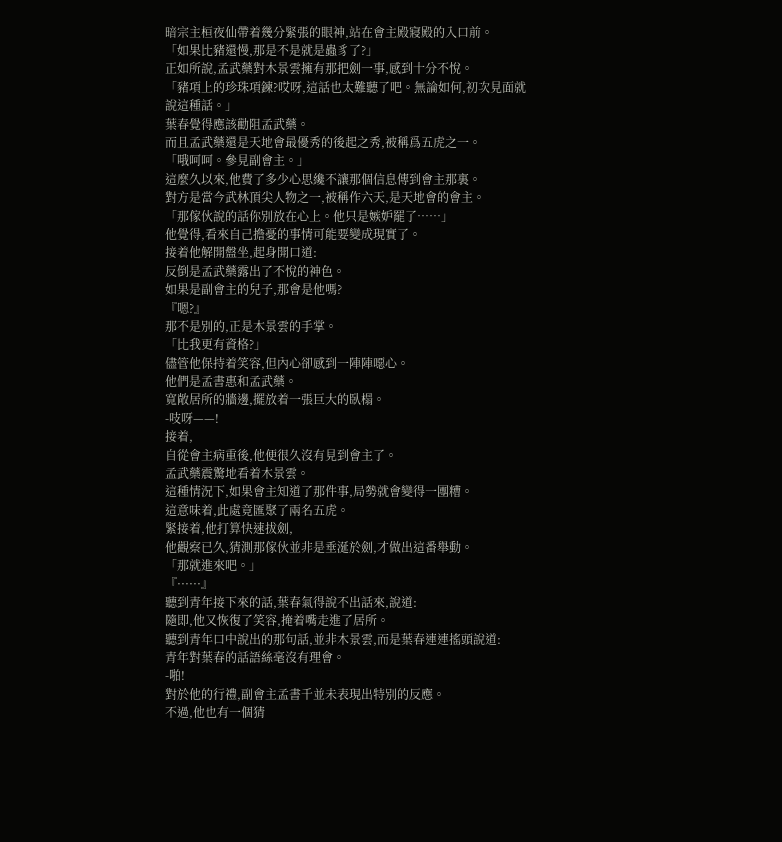暗宗主桓夜仙帶着幾分緊張的眼神,站在會主殿寢殿的入口前。
「如果比豬還慢,那是不是就是蟲豸了?」
正如所說,孟武藥對木景雲擁有那把劍一事,感到十分不悅。
「豬項上的珍珠項鍊?哎呀,這話也太難聽了吧。無論如何,初次見面就說這種話。」
葉春覺得應該勸阻孟武藥。
而且孟武藥還是天地會最優秀的後起之秀,被稱爲五虎之一。
「哦呵呵。參見副會主。」
這麼久以來,他費了多少心思纔不讓那個信息傳到會主那裏。
對方是當今武林頂尖人物之一,被稱作六天,是天地會的會主。
「那傢伙說的話你別放在心上。他只是嫉妒罷了……」
他覺得,看來自己擔憂的事情可能要變成現實了。
接着他解開盤坐,起身開口道:
反倒是孟武藥露出了不悅的神色。
如果是副會主的兒子,那會是他嗎?
『嗯?』
那不是別的,正是木景雲的手掌。
「比我更有資格?」
儘管他保持着笑容,但內心卻感到一陣陣噁心。
他們是孟書惠和孟武藥。
寬敞居所的牆邊,擺放着一張巨大的臥榻。
-吱呀——!
接着,
自從會主病重後,他便很久沒有見到會主了。
孟武藥震驚地看着木景雲。
這種情況下,如果會主知道了那件事,局勢就會變得一團糟。
這意味着,此處竟匯聚了兩名五虎。
緊接着,他打算快速拔劍,
他觀察已久,猜測那傢伙並非是垂涎於劍,才做出這番舉動。
「那就進來吧。」
『······』
聽到青年接下來的話,葉春氣得說不出話來,說道:
隨即,他又恢復了笑容,掩着嘴走進了居所。
聽到青年口中說出的那句話,並非木景雲,而是葉春連連搖頭說道:
青年對葉春的話語絲毫沒有理會。
-啪!
對於他的行禮,副會主孟書千並未表現出特別的反應。
不過,他也有一個猜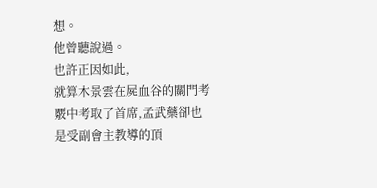想。
他曾聽說過。
也許正因如此,
就算木景雲在屍血谷的關門考覈中考取了首席,孟武藥卻也是受副會主教導的頂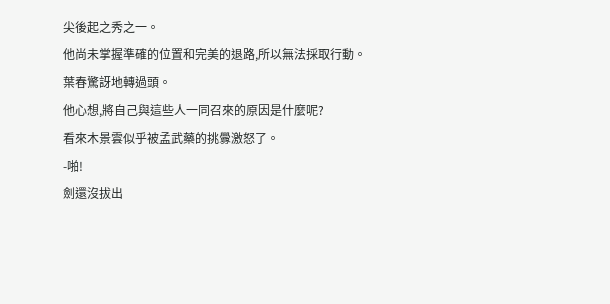尖後起之秀之一。
他尚未掌握準確的位置和完美的退路,所以無法採取行動。
葉春驚訝地轉過頭。
他心想,將自己與這些人一同召來的原因是什麼呢?
看來木景雲似乎被孟武藥的挑釁激怒了。
-啪!
劍還沒拔出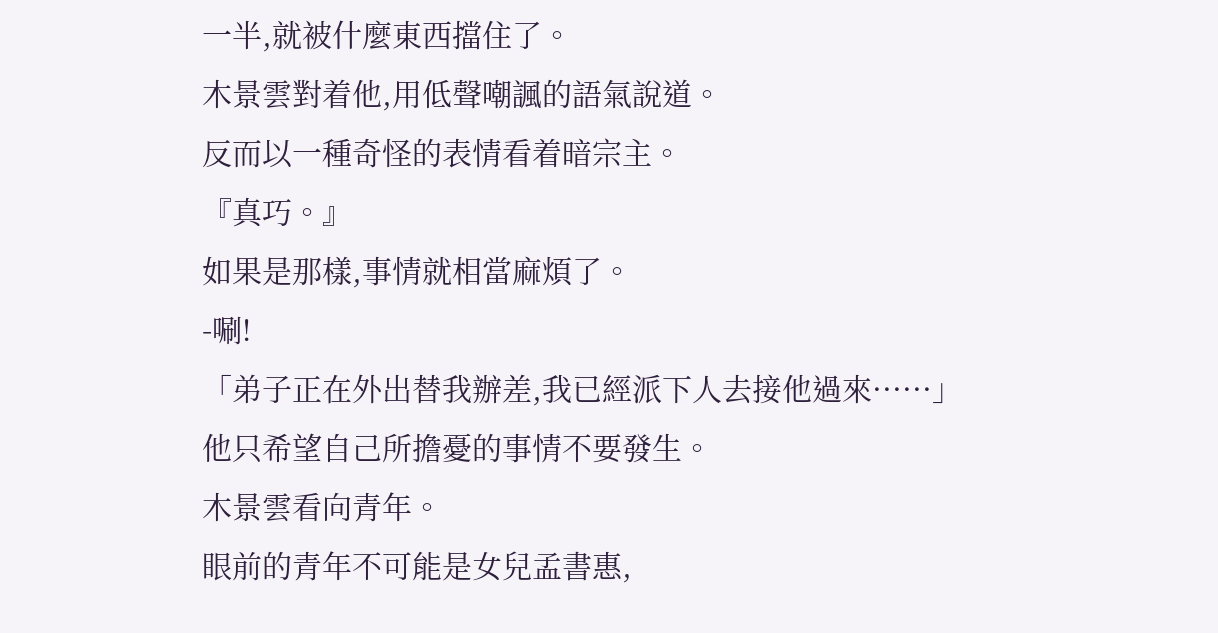一半,就被什麼東西擋住了。
木景雲對着他,用低聲嘲諷的語氣說道。
反而以一種奇怪的表情看着暗宗主。
『真巧。』
如果是那樣,事情就相當麻煩了。
-唰!
「弟子正在外出替我辦差,我已經派下人去接他過來······」
他只希望自己所擔憂的事情不要發生。
木景雲看向青年。
眼前的青年不可能是女兒孟書惠,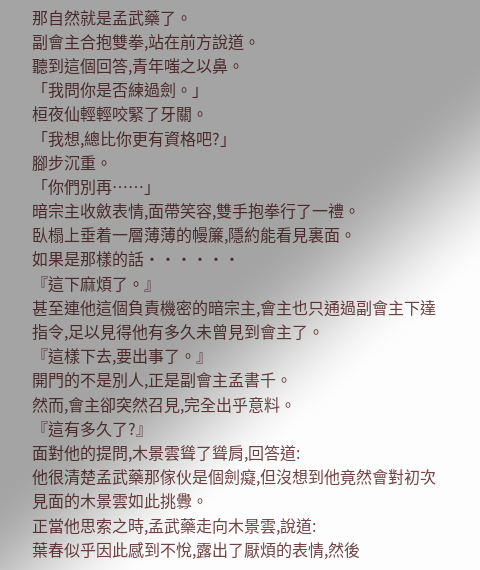那自然就是孟武藥了。
副會主合抱雙拳,站在前方說道。
聽到這個回答,青年嗤之以鼻。
「我問你是否練過劍。」
桓夜仙輕輕咬緊了牙關。
「我想,總比你更有資格吧?」
腳步沉重。
「你們別再……」
暗宗主收斂表情,面帶笑容,雙手抱拳行了一禮。
臥榻上垂着一層薄薄的幔簾,隱約能看見裏面。
如果是那樣的話······
『這下麻煩了。』
甚至連他這個負責機密的暗宗主,會主也只通過副會主下達指令,足以見得他有多久未曾見到會主了。
『這樣下去,要出事了。』
開門的不是別人,正是副會主孟書千。
然而,會主卻突然召見,完全出乎意料。
『這有多久了?』
面對他的提問,木景雲聳了聳肩,回答道:
他很清楚孟武藥那傢伙是個劍癡,但沒想到他竟然會對初次見面的木景雲如此挑釁。
正當他思索之時,孟武藥走向木景雲,說道:
葉春似乎因此感到不悅,露出了厭煩的表情,然後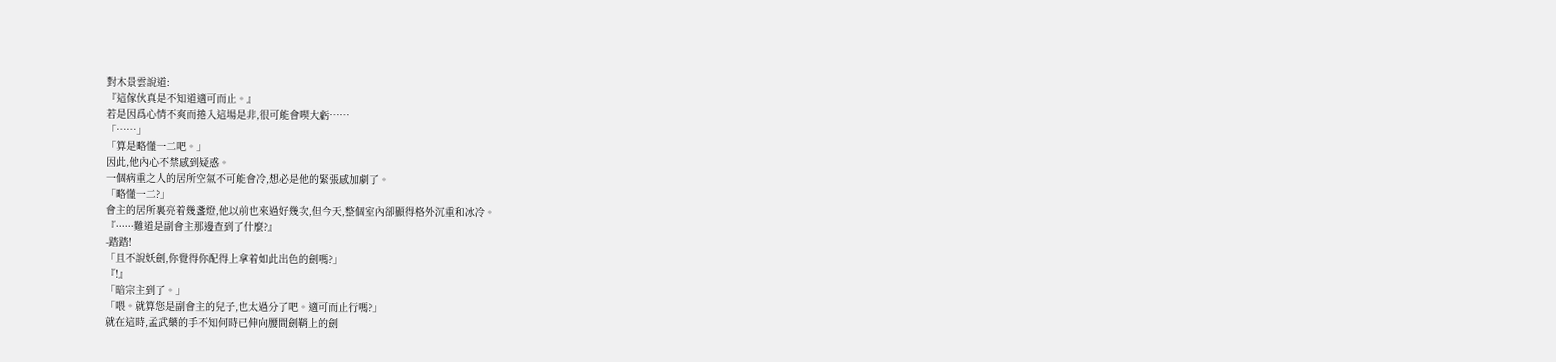對木景雲說道:
『這傢伙真是不知道適可而止。』
若是因爲心情不爽而捲入這場是非,很可能會喫大虧……
「……」
「算是略懂一二吧。」
因此,他內心不禁感到疑惑。
一個病重之人的居所空氣不可能會冷,想必是他的緊張感加劇了。
「略懂一二?」
會主的居所裏亮着幾盞燈,他以前也來過好幾次,但今天,整個室內卻顯得格外沉重和冰冷。
『······難道是副會主那邊查到了什麼?』
-踏踏!
「且不說妖劍,你覺得你配得上拿着如此出色的劍嗎?」
『!』
「暗宗主到了。」
「喂。就算您是副會主的兒子,也太過分了吧。適可而止行嗎?」
就在這時,孟武藥的手不知何時已伸向腰間劍鞘上的劍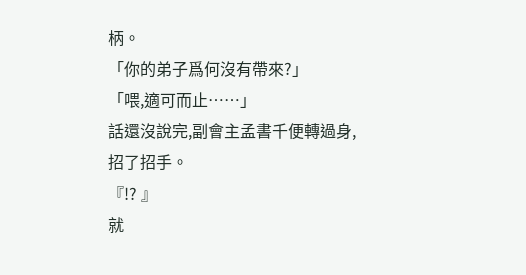柄。
「你的弟子爲何沒有帶來?」
「喂,適可而止……」
話還沒說完,副會主孟書千便轉過身,招了招手。
『!? 』
就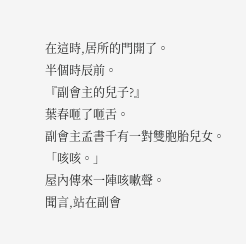在這時,居所的門開了。
半個時辰前。
『副會主的兒子?』
葉春咂了咂舌。
副會主孟書千有一對雙胞胎兒女。
「咳咳。」
屋內傳來一陣咳嗽聲。
聞言,站在副會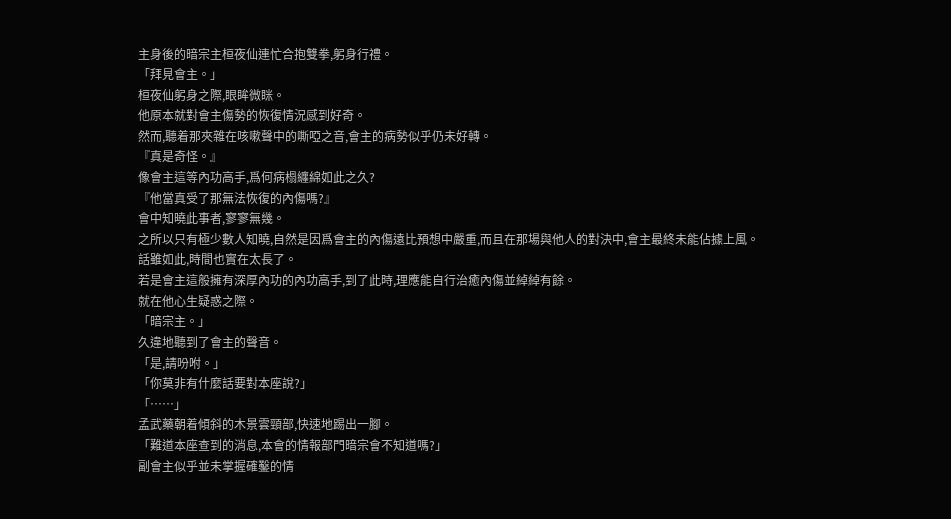主身後的暗宗主桓夜仙連忙合抱雙拳,躬身行禮。
「拜見會主。」
桓夜仙躬身之際,眼眸微眯。
他原本就對會主傷勢的恢復情況感到好奇。
然而,聽着那夾雜在咳嗽聲中的嘶啞之音,會主的病勢似乎仍未好轉。
『真是奇怪。』
像會主這等內功高手,爲何病榻纏綿如此之久?
『他當真受了那無法恢復的內傷嗎?』
會中知曉此事者,寥寥無幾。
之所以只有極少數人知曉,自然是因爲會主的內傷遠比預想中嚴重,而且在那場與他人的對決中,會主最終未能佔據上風。
話雖如此,時間也實在太長了。
若是會主這般擁有深厚內功的內功高手,到了此時,理應能自行治癒內傷並綽綽有餘。
就在他心生疑惑之際。
「暗宗主。」
久違地聽到了會主的聲音。
「是,請吩咐。」
「你莫非有什麼話要對本座說?」
「……」
孟武藥朝着傾斜的木景雲頸部,快速地踢出一腳。
「難道本座查到的消息,本會的情報部門暗宗會不知道嗎?」
副會主似乎並未掌握確鑿的情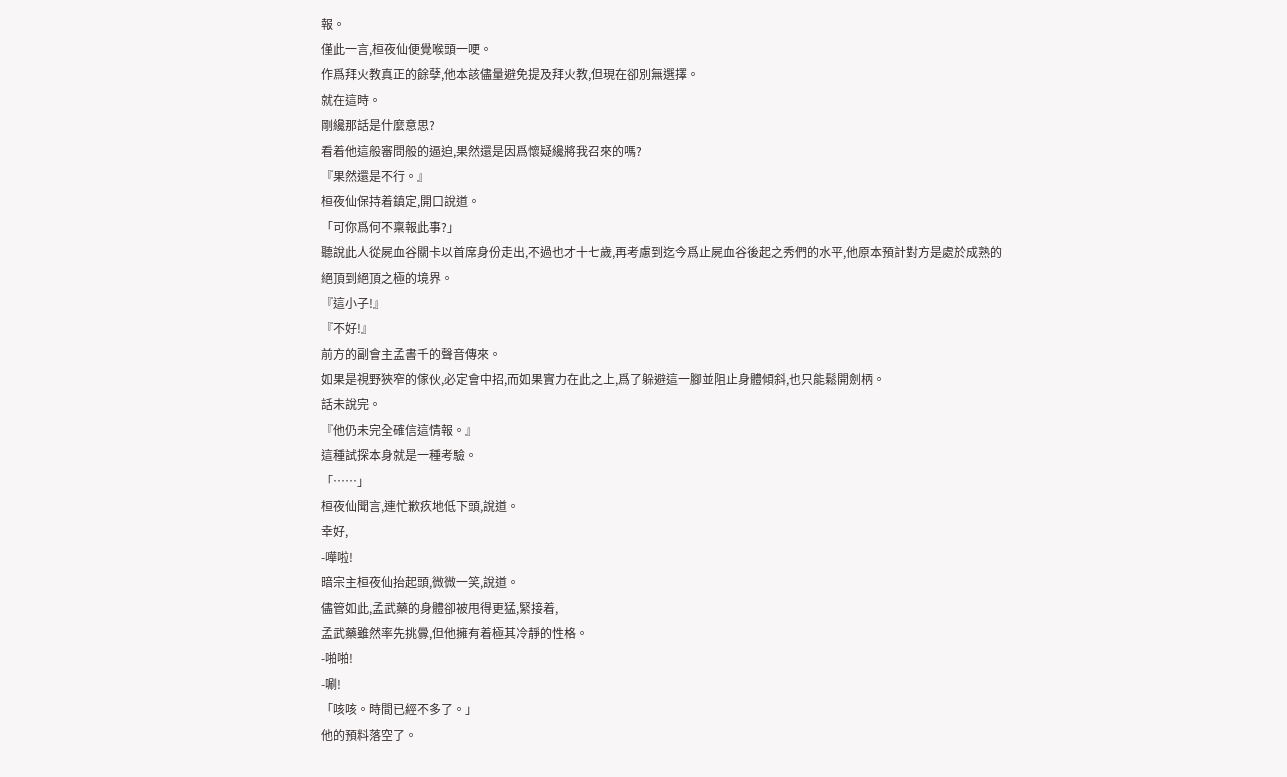報。
僅此一言,桓夜仙便覺喉頭一哽。
作爲拜火教真正的餘孽,他本該儘量避免提及拜火教,但現在卻別無選擇。
就在這時。
剛纔那話是什麼意思?
看着他這般審問般的逼迫,果然還是因爲懷疑纔將我召來的嗎?
『果然還是不行。』
桓夜仙保持着鎮定,開口說道。
「可你爲何不稟報此事?」
聽說此人從屍血谷關卡以首席身份走出,不過也才十七歲,再考慮到迄今爲止屍血谷後起之秀們的水平,他原本預計對方是處於成熟的絕頂到絕頂之極的境界。
『這小子!』
『不好!』
前方的副會主孟書千的聲音傳來。
如果是視野狹窄的傢伙,必定會中招,而如果實力在此之上,爲了躲避這一腳並阻止身體傾斜,也只能鬆開劍柄。
話未說完。
『他仍未完全確信這情報。』
這種試探本身就是一種考驗。
「……」
桓夜仙聞言,連忙歉疚地低下頭,說道。
幸好,
-嘩啦!
暗宗主桓夜仙抬起頭,微微一笑,說道。
儘管如此,孟武藥的身體卻被甩得更猛,緊接着,
孟武藥雖然率先挑釁,但他擁有着極其冷靜的性格。
-啪啪!
-唰!
「咳咳。時間已經不多了。」
他的預料落空了。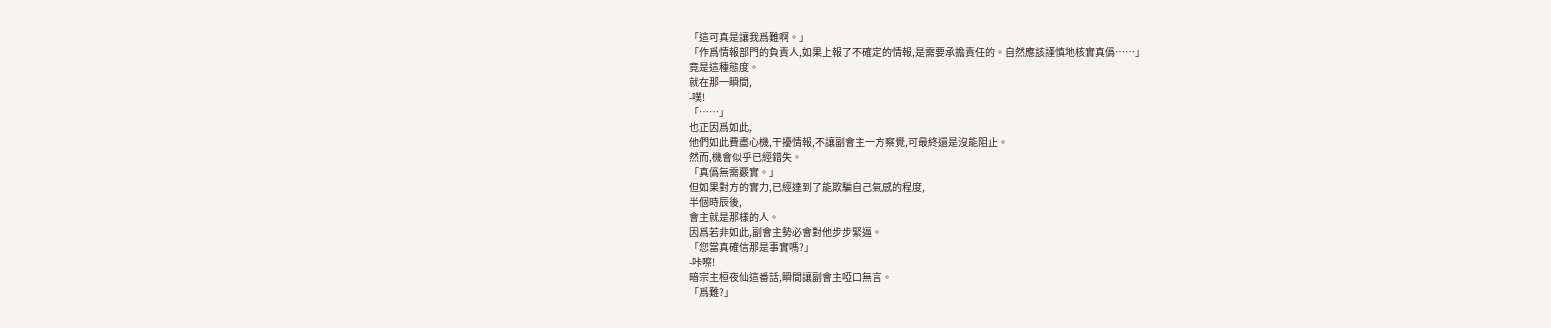「這可真是讓我爲難啊。」
「作爲情報部門的負責人,如果上報了不確定的情報,是需要承擔責任的。自然應該謹慎地核實真僞……」
竟是這種態度。
就在那一瞬間,
-噗!
「……」
也正因爲如此,
他們如此費盡心機,干擾情報,不讓副會主一方察覺,可最終還是沒能阻止。
然而,機會似乎已經錯失。
「真僞無需覈實。」
但如果對方的實力,已經達到了能欺騙自己氣感的程度,
半個時辰後,
會主就是那樣的人。
因爲若非如此,副會主勢必會對他步步緊逼。
「您當真確信那是事實嗎?」
-咔嚓!
暗宗主桓夜仙這番話,瞬間讓副會主啞口無言。
「爲難?」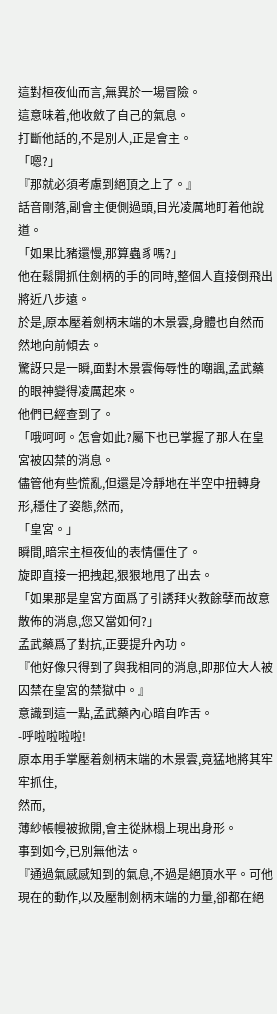這對桓夜仙而言,無異於一場冒險。
這意味着,他收斂了自己的氣息。
打斷他話的,不是別人,正是會主。
「嗯?」
『那就必須考慮到絕頂之上了。』
話音剛落,副會主便側過頭,目光凌厲地盯着他說道。
「如果比豬還慢,那算蟲豸嗎?」
他在鬆開抓住劍柄的手的同時,整個人直接倒飛出將近八步遠。
於是,原本壓着劍柄末端的木景雲,身體也自然而然地向前傾去。
驚訝只是一瞬,面對木景雲侮辱性的嘲諷,孟武藥的眼神變得凌厲起來。
他們已經查到了。
「哦呵呵。怎會如此?屬下也已掌握了那人在皇宮被囚禁的消息。
儘管他有些慌亂,但還是冷靜地在半空中扭轉身形,穩住了姿態,然而,
「皇宮。」
瞬間,暗宗主桓夜仙的表情僵住了。
旋即直接一把拽起,狠狠地甩了出去。
「如果那是皇宮方面爲了引誘拜火教餘孽而故意散佈的消息,您又當如何?」
孟武藥爲了對抗,正要提升內功。
『他好像只得到了與我相同的消息,即那位大人被囚禁在皇宮的禁獄中。』
意識到這一點,孟武藥內心暗自咋舌。
-呼啦啦啦啦!
原本用手掌壓着劍柄末端的木景雲,竟猛地將其牢牢抓住,
然而,
薄紗帳幔被掀開,會主從牀榻上現出身形。
事到如今,已別無他法。
『通過氣感感知到的氣息,不過是絕頂水平。可他現在的動作,以及壓制劍柄末端的力量,卻都在絕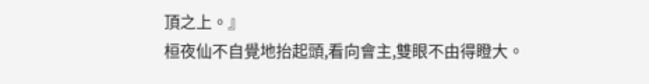頂之上。』
桓夜仙不自覺地抬起頭,看向會主,雙眼不由得瞪大。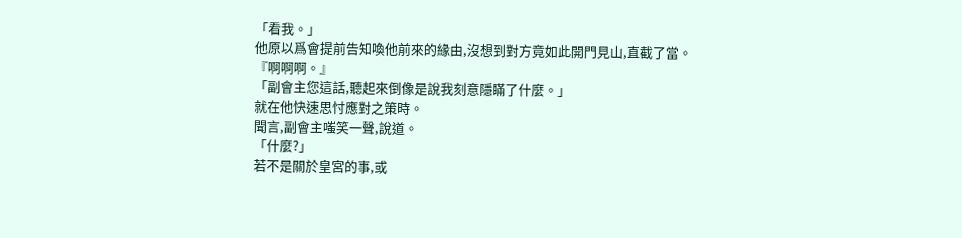「看我。」
他原以爲會提前告知喚他前來的緣由,沒想到對方竟如此開門見山,直截了當。
『啊啊啊。』
「副會主您這話,聽起來倒像是說我刻意隱瞞了什麼。」
就在他快速思忖應對之策時。
聞言,副會主嗤笑一聲,說道。
「什麼?」
若不是關於皇宮的事,或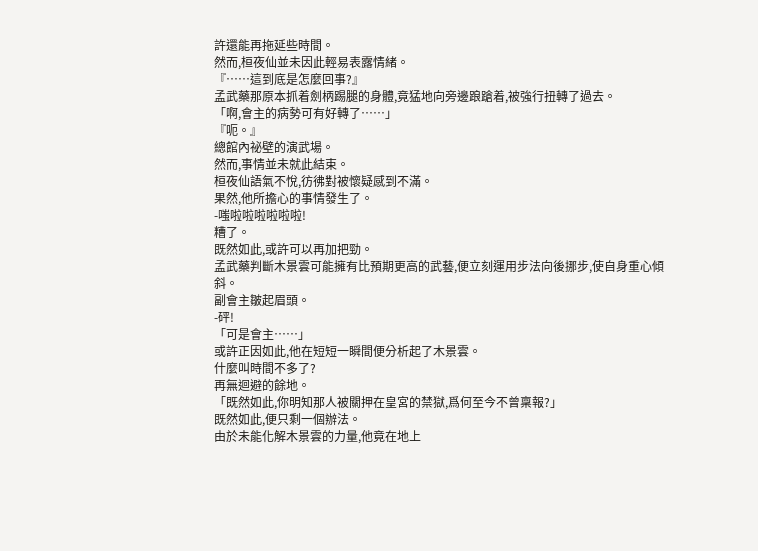許還能再拖延些時間。
然而,桓夜仙並未因此輕易表露情緒。
『……這到底是怎麼回事?』
孟武藥那原本抓着劍柄踢腿的身體,竟猛地向旁邊踉蹌着,被強行扭轉了過去。
「啊,會主的病勢可有好轉了……」
『呃。』
總館內祕壁的演武場。
然而,事情並未就此結束。
桓夜仙語氣不悅,彷彿對被懷疑感到不滿。
果然,他所擔心的事情發生了。
-嗤啦啦啦啦啦啦!
糟了。
既然如此,或許可以再加把勁。
孟武藥判斷木景雲可能擁有比預期更高的武藝,便立刻運用步法向後挪步,使自身重心傾斜。
副會主皺起眉頭。
-砰!
「可是會主……」
或許正因如此,他在短短一瞬間便分析起了木景雲。
什麼叫時間不多了?
再無迴避的餘地。
「既然如此,你明知那人被關押在皇宮的禁獄,爲何至今不曾稟報?」
既然如此,便只剩一個辦法。
由於未能化解木景雲的力量,他竟在地上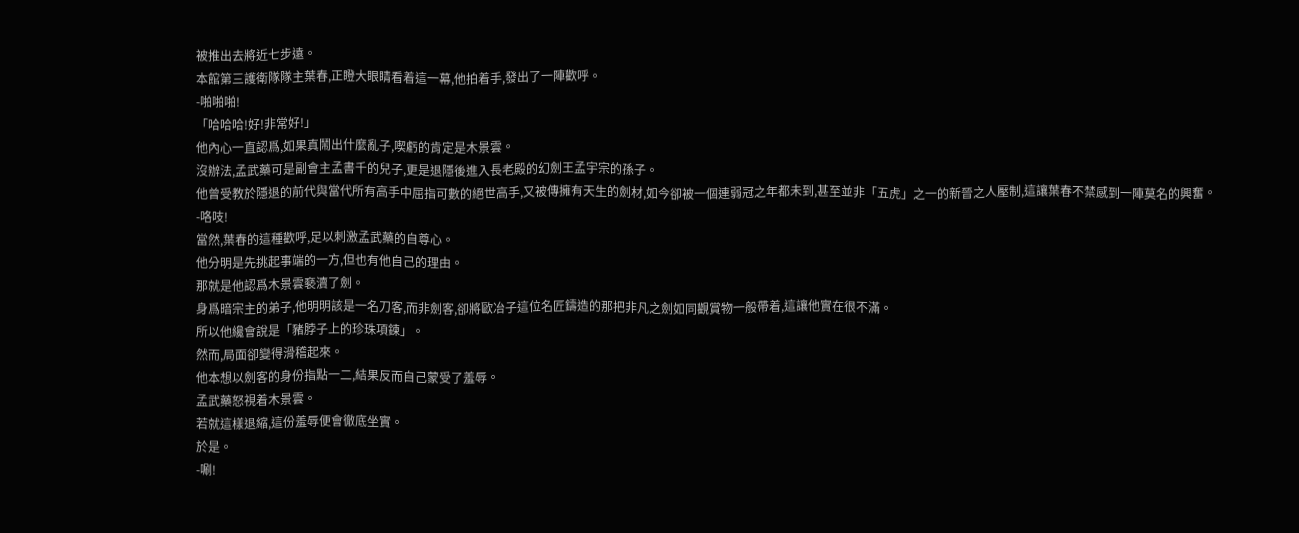被推出去將近七步遠。
本館第三護衛隊隊主葉春,正瞪大眼睛看着這一幕,他拍着手,發出了一陣歡呼。
-啪啪啪!
「哈哈哈!好!非常好!」
他內心一直認爲,如果真鬧出什麼亂子,喫虧的肯定是木景雲。
沒辦法,孟武藥可是副會主孟書千的兒子,更是退隱後進入長老殿的幻劍王孟宇宗的孫子。
他曾受教於隱退的前代與當代所有高手中屈指可數的絕世高手,又被傳擁有天生的劍材,如今卻被一個連弱冠之年都未到,甚至並非「五虎」之一的新晉之人壓制,這讓葉春不禁感到一陣莫名的興奮。
-咯吱!
當然,葉春的這種歡呼,足以刺激孟武藥的自尊心。
他分明是先挑起事端的一方,但也有他自己的理由。
那就是他認爲木景雲褻瀆了劍。
身爲暗宗主的弟子,他明明該是一名刀客,而非劍客,卻將歐冶子這位名匠鑄造的那把非凡之劍如同觀賞物一般帶着,這讓他實在很不滿。
所以他纔會說是「豬脖子上的珍珠項鍊」。
然而,局面卻變得滑稽起來。
他本想以劍客的身份指點一二,結果反而自己蒙受了羞辱。
孟武藥怒視着木景雲。
若就這樣退縮,這份羞辱便會徹底坐實。
於是。
-唰!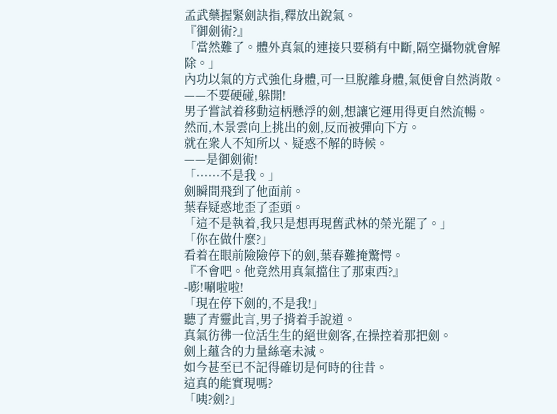孟武藥握緊劍訣指,釋放出銳氣。
『御劍術?』
「當然難了。體外真氣的連接只要稍有中斷,隔空攝物就會解除。」
內功以氣的方式強化身體,可一旦脫離身體,氣便會自然消散。
——不要硬碰,躲開!
男子嘗試着移動這柄懸浮的劍,想讓它運用得更自然流暢。
然而,木景雲向上挑出的劍,反而被彈向下方。
就在衆人不知所以、疑惑不解的時候。
——是御劍術!
「······不是我。」
劍瞬間飛到了他面前。
葉春疑惑地歪了歪頭。
「這不是執着,我只是想再現舊武林的榮光罷了。」
「你在做什麼?」
看着在眼前險險停下的劍,葉春難掩驚愕。
『不會吧。他竟然用真氣擋住了那東西?』
-嘭!唰啦啦!
「現在停下劍的,不是我!」
聽了青靈此言,男子揹着手說道。
真氣彷彿一位活生生的絕世劍客,在操控着那把劍。
劍上蘊含的力量絲毫未減。
如今甚至已不記得確切是何時的往昔。
這真的能實現嗎?
「咦?劍?」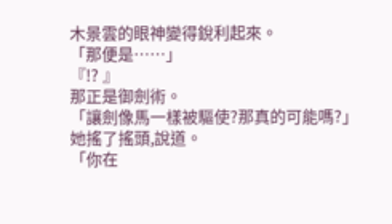木景雲的眼神變得銳利起來。
「那便是……」
『!? 』
那正是御劍術。
「讓劍像馬一樣被驅使?那真的可能嗎?」
她搖了搖頭,說道。
「你在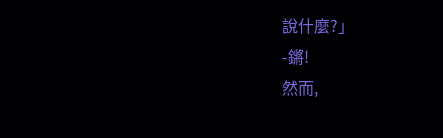說什麼?」
-鏘!
然而,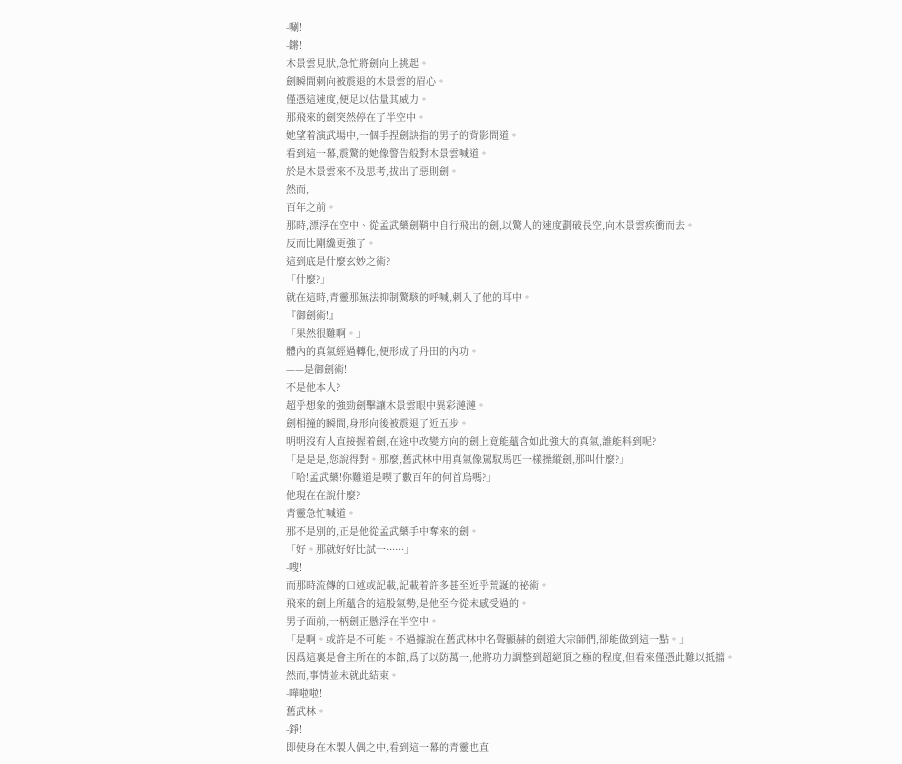-唰!
-鏘!
木景雲見狀,急忙將劍向上挑起。
劍瞬間刺向被震退的木景雲的眉心。
僅憑這速度,便足以估量其威力。
那飛來的劍突然停在了半空中。
她望着演武場中,一個手捏劍訣指的男子的背影問道。
看到這一幕,震驚的她像警告般對木景雲喊道。
於是木景雲來不及思考,拔出了惡則劍。
然而,
百年之前。
那時,漂浮在空中、從孟武藥劍鞘中自行飛出的劍,以驚人的速度劃破長空,向木景雲疾衝而去。
反而比剛纔更強了。
這到底是什麼玄妙之術?
「什麼?」
就在這時,青靈那無法抑制驚駭的呼喊,刺入了他的耳中。
『御劍術!』
「果然很難啊。」
體內的真氣經過轉化,便形成了丹田的內功。
——是御劍術!
不是他本人?
超乎想象的強勁劍擊讓木景雲眼中異彩漣漣。
劍相撞的瞬間,身形向後被震退了近五步。
明明沒有人直接握着劍,在途中改變方向的劍上竟能蘊含如此強大的真氣,誰能料到呢?
「是是是,您說得對。那麼,舊武林中用真氣像駕馭馬匹一樣操縱劍,那叫什麼?」
「哈!孟武藥!你難道是喫了數百年的何首烏嗎?」
他現在在說什麼?
青靈急忙喊道。
那不是別的,正是他從孟武藥手中奪來的劍。
「好。那就好好比試一······」
-嗖!
而那時流傳的口述或記載,記載着許多甚至近乎荒誕的祕術。
飛來的劍上所蘊含的這股氣勢,是他至今從未感受過的。
男子面前,一柄劍正懸浮在半空中。
「是啊。或許是不可能。不過據說在舊武林中名聲顯赫的劍道大宗師們,卻能做到這一點。」
因爲這裏是會主所在的本館,爲了以防萬一,他將功力調整到超絕頂之極的程度,但看來僅憑此難以抵擋。
然而,事情並未就此結束。
-嘩啦啦!
舊武林。
-錚!
即使身在木製人偶之中,看到這一幕的青靈也直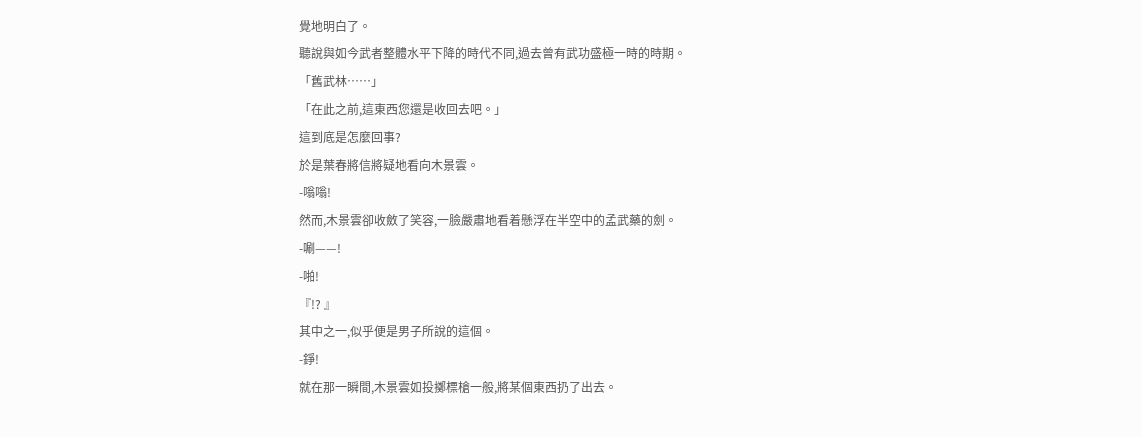覺地明白了。
聽說與如今武者整體水平下降的時代不同,過去曾有武功盛極一時的時期。
「舊武林……」
「在此之前,這東西您還是收回去吧。」
這到底是怎麼回事?
於是葉春將信將疑地看向木景雲。
-嗡嗡!
然而,木景雲卻收斂了笑容,一臉嚴肅地看着懸浮在半空中的孟武藥的劍。
-唰——!
-啪!
『!? 』
其中之一,似乎便是男子所說的這個。
-錚!
就在那一瞬間,木景雲如投擲標槍一般,將某個東西扔了出去。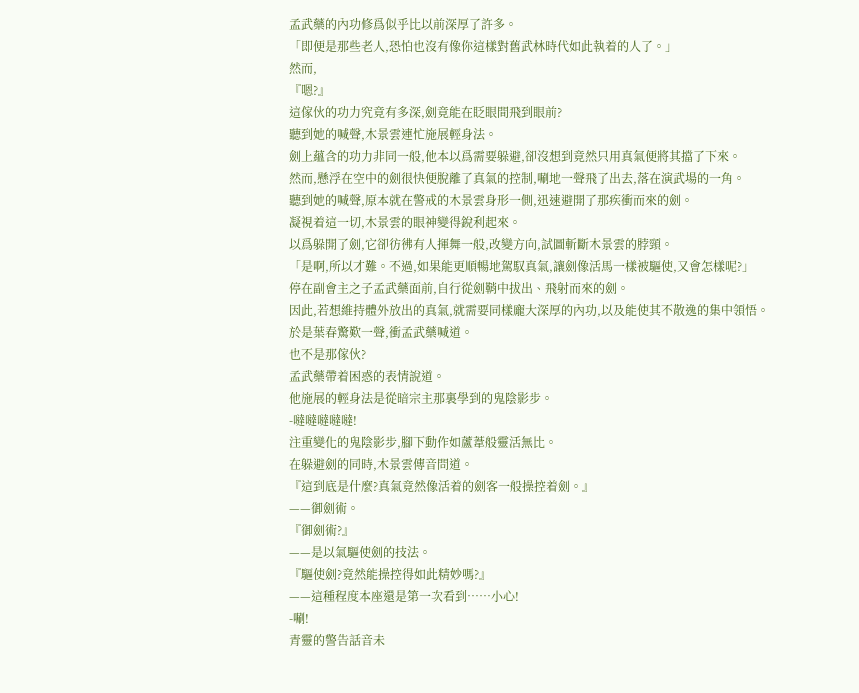孟武藥的內功修爲似乎比以前深厚了許多。
「即便是那些老人,恐怕也沒有像你這樣對舊武林時代如此執着的人了。」
然而,
『嗯?』
這傢伙的功力究竟有多深,劍竟能在眨眼間飛到眼前?
聽到她的喊聲,木景雲連忙施展輕身法。
劍上蘊含的功力非同一般,他本以爲需要躲避,卻沒想到竟然只用真氣便將其擋了下來。
然而,懸浮在空中的劍很快便脫離了真氣的控制,唰地一聲飛了出去,落在演武場的一角。
聽到她的喊聲,原本就在警戒的木景雲身形一側,迅速避開了那疾衝而來的劍。
凝視着這一切,木景雲的眼神變得銳利起來。
以爲躲開了劍,它卻彷彿有人揮舞一般,改變方向,試圖斬斷木景雲的脖頸。
「是啊,所以才難。不過,如果能更順暢地駕馭真氣,讓劍像活馬一樣被驅使,又會怎樣呢?」
停在副會主之子孟武藥面前,自行從劍鞘中拔出、飛射而來的劍。
因此,若想維持體外放出的真氣,就需要同樣龐大深厚的內功,以及能使其不散逸的集中領悟。
於是葉春驚歎一聲,衝孟武藥喊道。
也不是那傢伙?
孟武藥帶着困惑的表情說道。
他施展的輕身法是從暗宗主那裏學到的鬼陰影步。
-噠噠噠噠噠!
注重變化的鬼陰影步,腳下動作如蘆葦般靈活無比。
在躲避劍的同時,木景雲傳音問道。
『這到底是什麼?真氣竟然像活着的劍客一般操控着劍。』
——御劍術。
『御劍術?』
——是以氣驅使劍的技法。
『驅使劍?竟然能操控得如此精妙嗎?』
——這種程度本座還是第一次看到……小心!
-唰!
青靈的警告話音未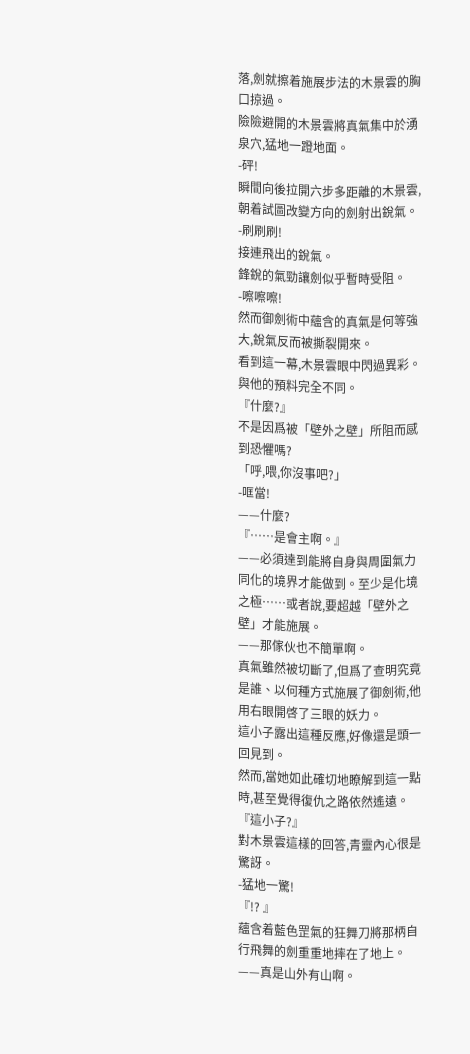落,劍就擦着施展步法的木景雲的胸口掠過。
險險避開的木景雲將真氣集中於湧泉穴,猛地一蹬地面。
-砰!
瞬間向後拉開六步多距離的木景雲,朝着試圖改變方向的劍射出銳氣。
-刷刷刷!
接連飛出的銳氣。
鋒銳的氣勁讓劍似乎暫時受阻。
-嚓嚓嚓!
然而御劍術中蘊含的真氣是何等強大,銳氣反而被撕裂開來。
看到這一幕,木景雲眼中閃過異彩。
與他的預料完全不同。
『什麼?』
不是因爲被「壁外之壁」所阻而感到恐懼嗎?
「呼,喂,你沒事吧?」
-哐當!
——什麼?
『……是會主啊。』
——必須達到能將自身與周圍氣力同化的境界才能做到。至少是化境之極……或者說,要超越「壁外之壁」才能施展。
——那傢伙也不簡單啊。
真氣雖然被切斷了,但爲了查明究竟是誰、以何種方式施展了御劍術,他用右眼開啓了三眼的妖力。
這小子露出這種反應,好像還是頭一回見到。
然而,當她如此確切地瞭解到這一點時,甚至覺得復仇之路依然遙遠。
『這小子?』
對木景雲這樣的回答,青靈內心很是驚訝。
-猛地一驚!
『!? 』
蘊含着藍色罡氣的狂舞刀將那柄自行飛舞的劍重重地摔在了地上。
——真是山外有山啊。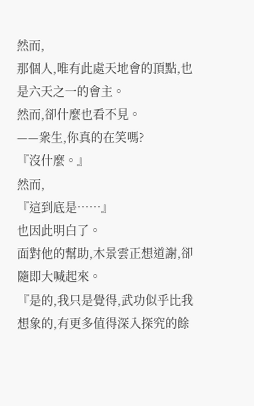然而,
那個人,唯有此處天地會的頂點,也是六天之一的會主。
然而,卻什麼也看不見。
——衆生,你真的在笑嗎?
『沒什麼。』
然而,
『這到底是……』
也因此明白了。
面對他的幫助,木景雲正想道謝,卻隨即大喊起來。
『是的,我只是覺得,武功似乎比我想象的,有更多值得深入探究的餘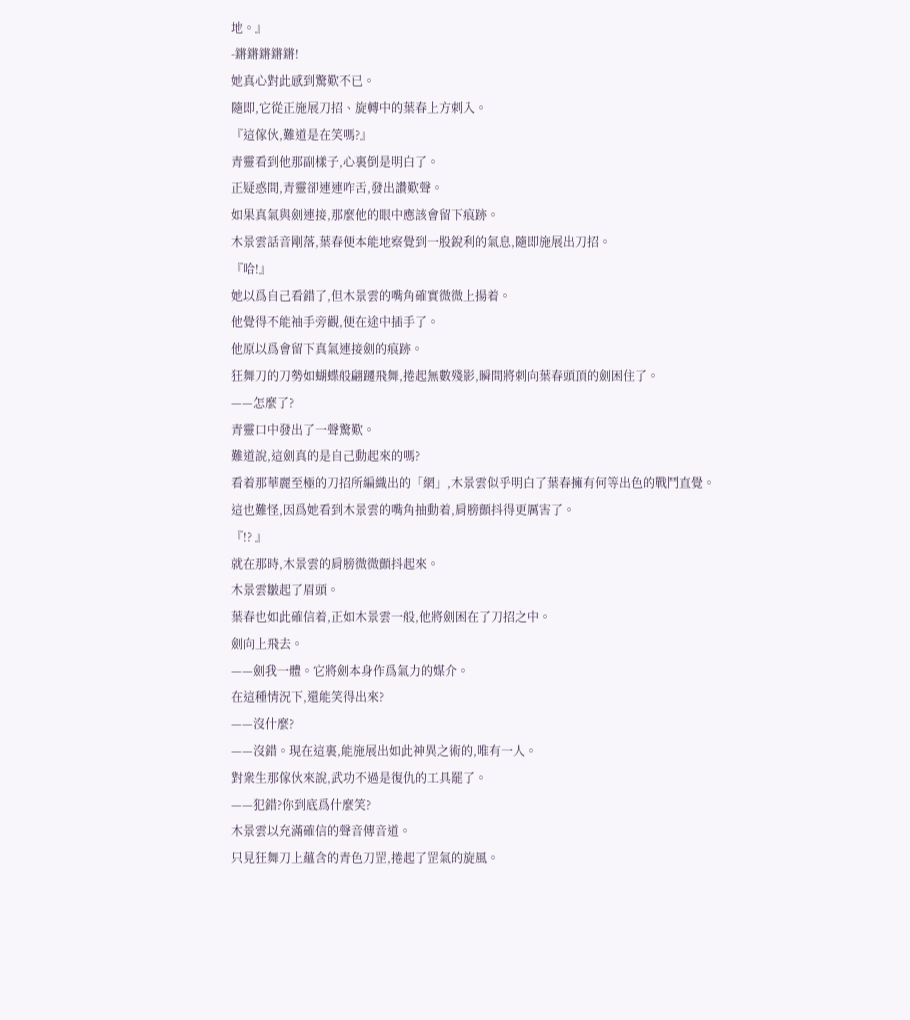地。』
-鏘鏘鏘鏘鏘!
她真心對此感到驚歎不已。
隨即,它從正施展刀招、旋轉中的葉春上方刺入。
『這傢伙,難道是在笑嗎?』
青靈看到他那副樣子,心裏倒是明白了。
正疑惑間,青靈卻連連咋舌,發出讚歎聲。
如果真氣與劍連接,那麼他的眼中應該會留下痕跡。
木景雲話音剛落,葉春便本能地察覺到一股銳利的氣息,隨即施展出刀招。
『哈!』
她以爲自己看錯了,但木景雲的嘴角確實微微上揚着。
他覺得不能袖手旁觀,便在途中插手了。
他原以爲會留下真氣連接劍的痕跡。
狂舞刀的刀勢如蝴蝶般翩躚飛舞,捲起無數殘影,瞬間將刺向葉春頭頂的劍困住了。
——怎麼了?
青靈口中發出了一聲驚歎。
難道說,這劍真的是自己動起來的嗎?
看着那華麗至極的刀招所編織出的「網」,木景雲似乎明白了葉春擁有何等出色的戰鬥直覺。
這也難怪,因爲她看到木景雲的嘴角抽動着,肩膀顫抖得更厲害了。
『!? 』
就在那時,木景雲的肩膀微微顫抖起來。
木景雲皺起了眉頭。
葉春也如此確信着,正如木景雲一般,他將劍困在了刀招之中。
劍向上飛去。
——劍我一體。它將劍本身作爲氣力的媒介。
在這種情況下,還能笑得出來?
——沒什麼?
——沒錯。現在這裏,能施展出如此神異之術的,唯有一人。
對衆生那傢伙來說,武功不過是復仇的工具罷了。
——犯錯?你到底爲什麼笑?
木景雲以充滿確信的聲音傳音道。
只見狂舞刀上蘊含的青色刀罡,捲起了罡氣的旋風。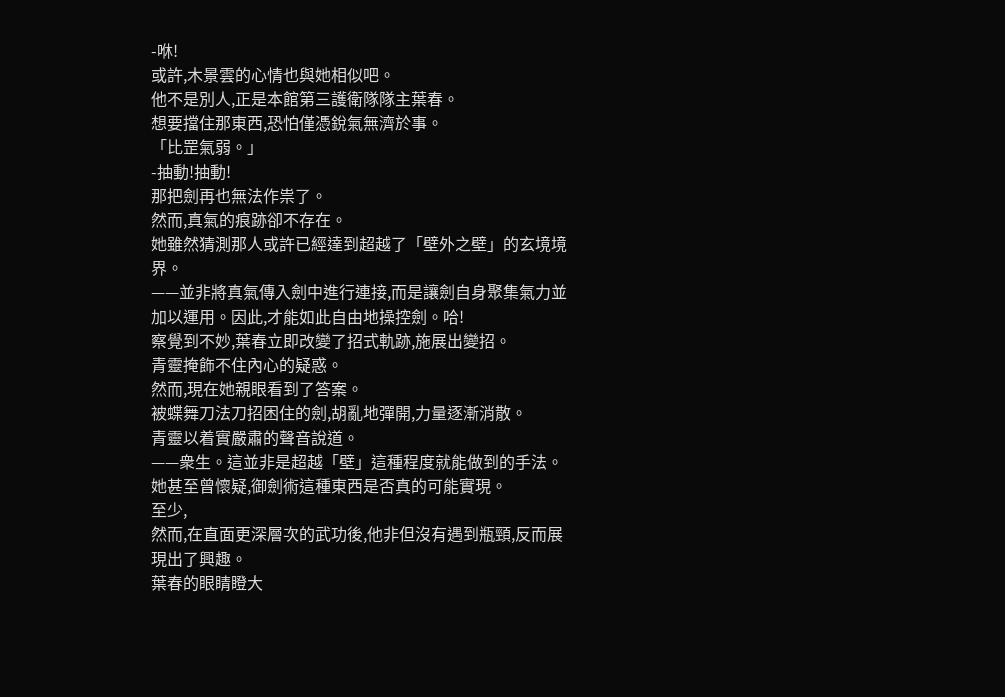-咻!
或許,木景雲的心情也與她相似吧。
他不是別人,正是本館第三護衛隊隊主葉春。
想要擋住那東西,恐怕僅憑銳氣無濟於事。
「比罡氣弱。」
-抽動!抽動!
那把劍再也無法作祟了。
然而,真氣的痕跡卻不存在。
她雖然猜測那人或許已經達到超越了「壁外之壁」的玄境境界。
——並非將真氣傳入劍中進行連接,而是讓劍自身聚集氣力並加以運用。因此,才能如此自由地操控劍。哈!
察覺到不妙,葉春立即改變了招式軌跡,施展出變招。
青靈掩飾不住內心的疑惑。
然而,現在她親眼看到了答案。
被蝶舞刀法刀招困住的劍,胡亂地彈開,力量逐漸消散。
青靈以着實嚴肅的聲音說道。
——衆生。這並非是超越「壁」這種程度就能做到的手法。
她甚至曾懷疑,御劍術這種東西是否真的可能實現。
至少,
然而,在直面更深層次的武功後,他非但沒有遇到瓶頸,反而展現出了興趣。
葉春的眼睛瞪大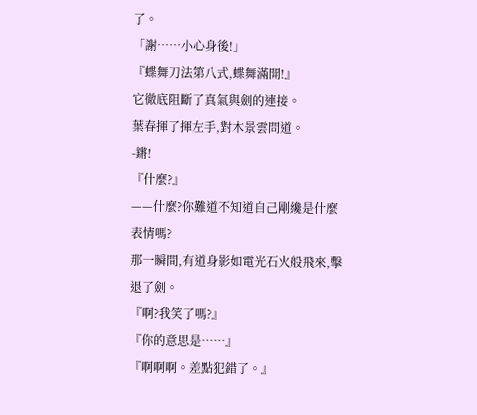了。
「謝……小心身後!」
『蝶舞刀法第八式,蝶舞滿開!』
它徹底阻斷了真氣與劍的連接。
葉春揮了揮左手,對木景雲問道。
-鏘!
『什麼?』
——什麼?你難道不知道自己剛纔是什麼表情嗎?
那一瞬間,有道身影如電光石火般飛來,擊退了劍。
『啊?我笑了嗎?』
『你的意思是……』
『啊啊啊。差點犯錯了。』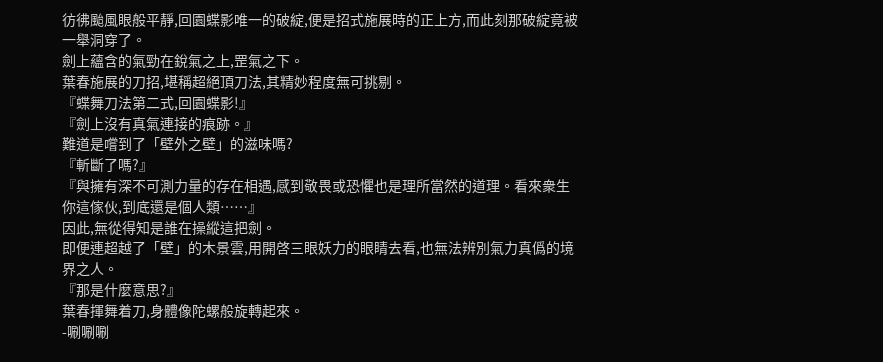彷彿颱風眼般平靜,回園蝶影唯一的破綻,便是招式施展時的正上方,而此刻那破綻竟被一舉洞穿了。
劍上蘊含的氣勁在銳氣之上,罡氣之下。
葉春施展的刀招,堪稱超絕頂刀法,其精妙程度無可挑剔。
『蝶舞刀法第二式,回園蝶影!』
『劍上沒有真氣連接的痕跡。』
難道是嚐到了「壁外之壁」的滋味嗎?
『斬斷了嗎?』
『與擁有深不可測力量的存在相遇,感到敬畏或恐懼也是理所當然的道理。看來衆生你這傢伙,到底還是個人類……』
因此,無從得知是誰在操縱這把劍。
即便連超越了「壁」的木景雲,用開啓三眼妖力的眼睛去看,也無法辨別氣力真僞的境界之人。
『那是什麼意思?』
葉春揮舞着刀,身體像陀螺般旋轉起來。
-唰唰唰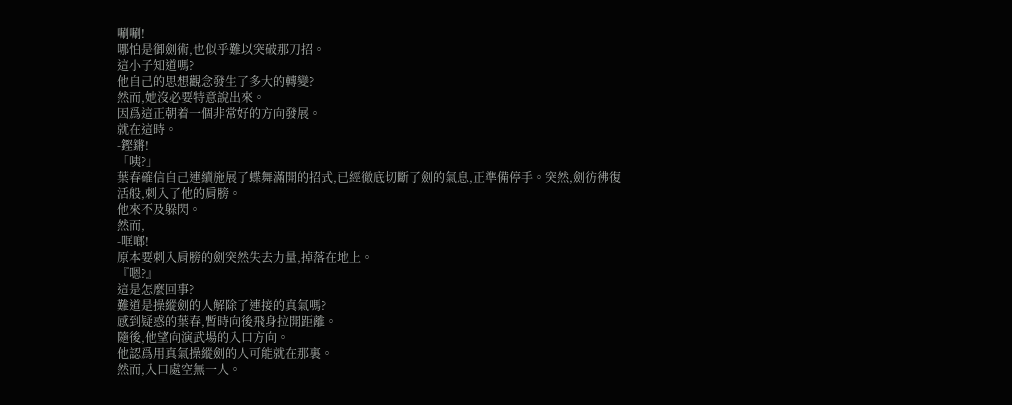唰唰!
哪怕是御劍術,也似乎難以突破那刀招。
這小子知道嗎?
他自己的思想觀念發生了多大的轉變?
然而,她沒必要特意說出來。
因爲這正朝着一個非常好的方向發展。
就在這時。
-鏗鏘!
「咦?」
葉春確信自己連續施展了蝶舞滿開的招式,已經徹底切斷了劍的氣息,正準備停手。突然,劍彷彿復活般,刺入了他的肩膀。
他來不及躲閃。
然而,
-哐啷!
原本要刺入肩膀的劍突然失去力量,掉落在地上。
『嗯?』
這是怎麼回事?
難道是操縱劍的人解除了連接的真氣嗎?
感到疑惑的葉春,暫時向後飛身拉開距離。
隨後,他望向演武場的入口方向。
他認爲用真氣操縱劍的人可能就在那裏。
然而,入口處空無一人。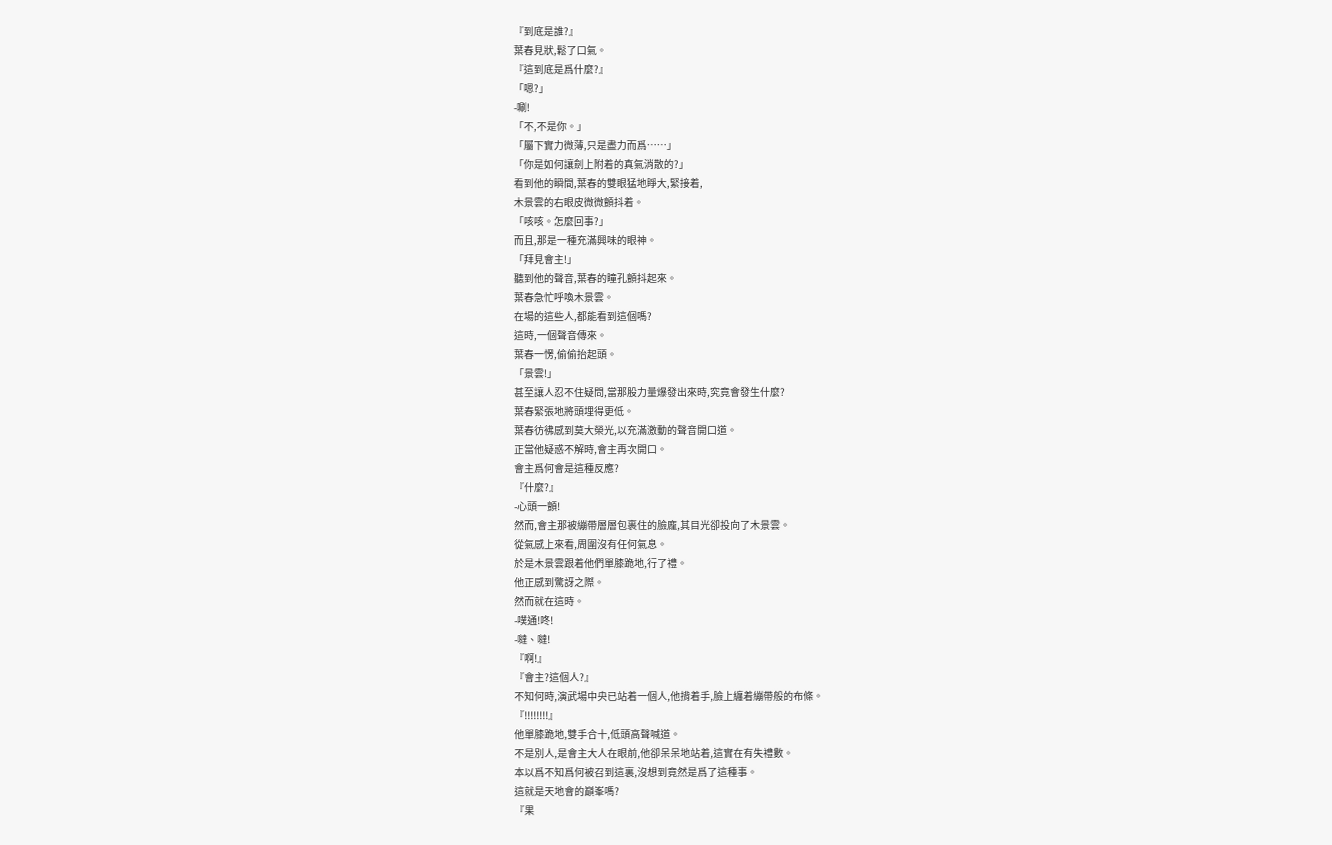『到底是誰?』
葉春見狀,鬆了口氣。
『這到底是爲什麼?』
「嗯?」
-唰!
「不,不是你。」
「屬下實力微薄,只是盡力而爲……」
「你是如何讓劍上附着的真氣消散的?」
看到他的瞬間,葉春的雙眼猛地睜大,緊接着,
木景雲的右眼皮微微顫抖着。
「咳咳。怎麼回事?」
而且,那是一種充滿興味的眼神。
「拜見會主!」
聽到他的聲音,葉春的瞳孔顫抖起來。
葉春急忙呼喚木景雲。
在場的這些人,都能看到這個嗎?
這時,一個聲音傳來。
葉春一愣,偷偷抬起頭。
「景雲!」
甚至讓人忍不住疑問,當那股力量爆發出來時,究竟會發生什麼?
葉春緊張地將頭埋得更低。
葉春彷彿感到莫大榮光,以充滿激動的聲音開口道。
正當他疑惑不解時,會主再次開口。
會主爲何會是這種反應?
『什麼?』
-心頭一顫!
然而,會主那被繃帶層層包裹住的臉龐,其目光卻投向了木景雲。
從氣感上來看,周圍沒有任何氣息。
於是木景雲跟着他們單膝跪地,行了禮。
他正感到驚訝之際。
然而就在這時。
-噗通!咚!
-噠、噠!
『啊!』
『會主?這個人?』
不知何時,演武場中央已站着一個人,他揹着手,臉上纏着繃帶般的布條。
『!!!!!!!!』
他單膝跪地,雙手合十,低頭高聲喊道。
不是別人,是會主大人在眼前,他卻呆呆地站着,這實在有失禮數。
本以爲不知爲何被召到這裏,沒想到竟然是爲了這種事。
這就是天地會的巔峯嗎?
『果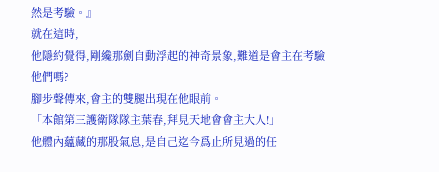然是考驗。』
就在這時,
他隱約覺得,剛纔那劍自動浮起的神奇景象,難道是會主在考驗他們嗎?
腳步聲傳來,會主的雙腿出現在他眼前。
「本館第三護衛隊隊主葉春,拜見天地會會主大人!」
他體內蘊藏的那股氣息,是自己迄今爲止所見過的任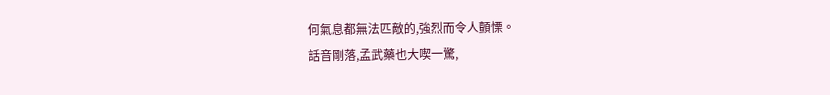何氣息都無法匹敵的,強烈而令人顫慄。
話音剛落,孟武藥也大喫一驚,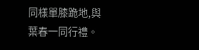同樣單膝跪地,與葉春一同行禮。